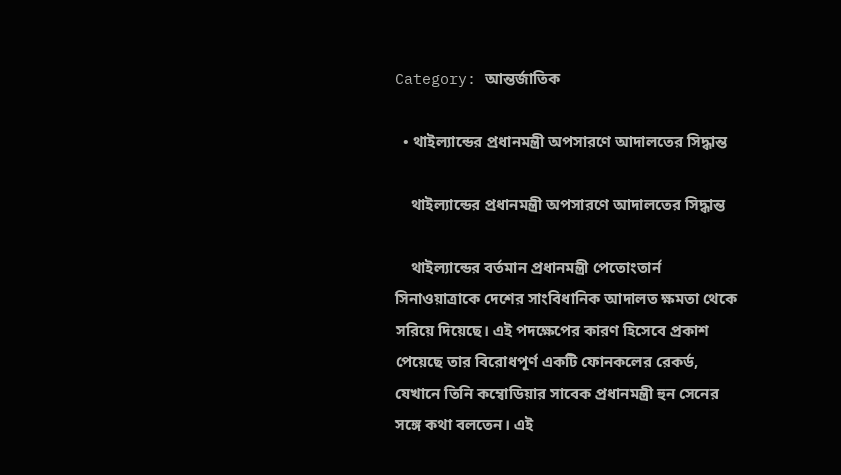Category: আন্তর্জাতিক

  • থাইল্যান্ডের প্রধানমন্ত্রী অপসারণে আদালতের সিদ্ধান্ত

    থাইল্যান্ডের প্রধানমন্ত্রী অপসারণে আদালতের সিদ্ধান্ত

    থাইল্যান্ডের বর্তমান প্রধানমন্ত্রী পেতোংতার্ন সিনাওয়াত্রাকে দেশের সাংবিধানিক আদালত ক্ষমতা থেকে সরিয়ে দিয়েছে। এই পদক্ষেপের কারণ হিসেবে প্রকাশ পেয়েছে তার বিরোধপূর্ণ একটি ফোনকলের রেকর্ড, যেখানে তিনি কম্বোডিয়ার সাবেক প্রধানমন্ত্রী হুন সেনের সঙ্গে কথা বলতেন। এই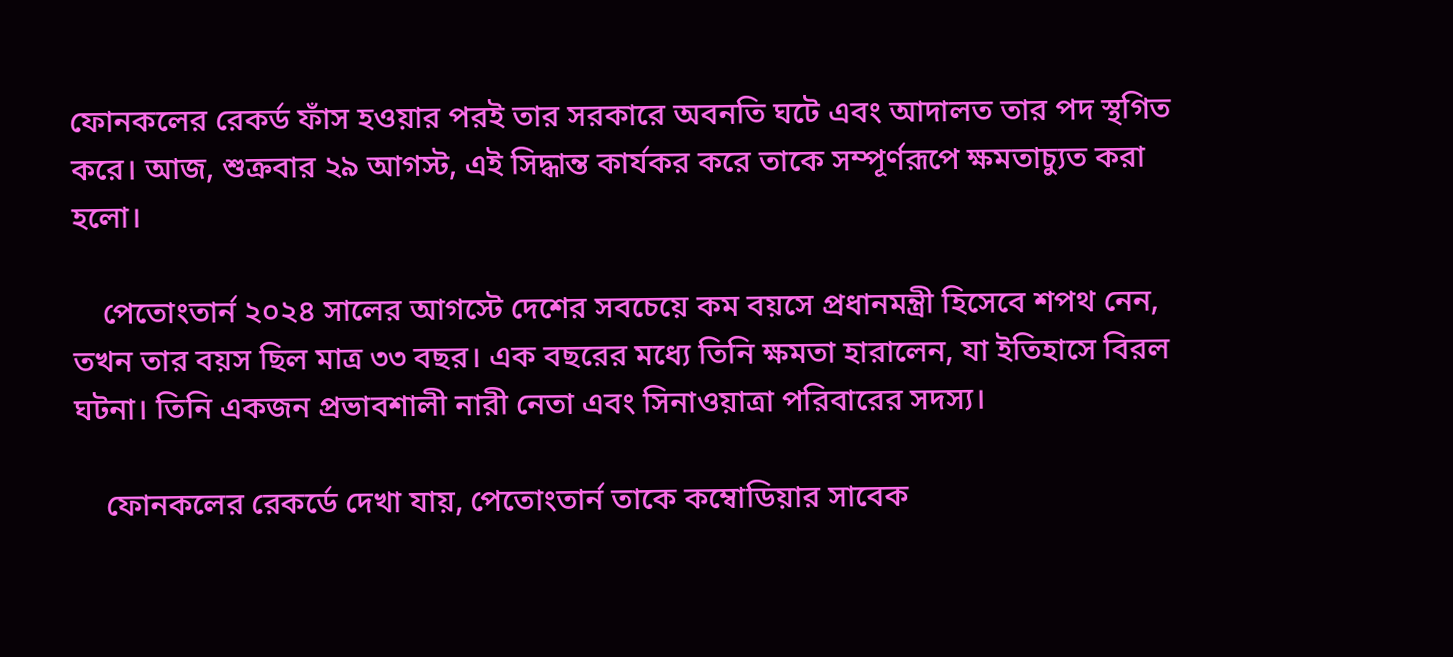ফোনকলের রেকর্ড ফাঁস হওয়ার পরই তার সরকারে অবনতি ঘটে এবং আদালত তার পদ স্থগিত করে। আজ, শুক্রবার ২৯ আগস্ট, এই সিদ্ধান্ত কার্যকর করে তাকে সম্পূর্ণরূপে ক্ষমতাচ্যুত করা হলো।

    পেতোংতার্ন ২০২৪ সালের আগস্টে দেশের সবচেয়ে কম বয়সে প্রধানমন্ত্রী হিসেবে শপথ নেন, তখন তার বয়স ছিল মাত্র ৩৩ বছর। এক বছরের মধ্যে তিনি ক্ষমতা হারালেন, যা ইতিহাসে বিরল ঘটনা। তিনি একজন প্রভাবশালী নারী নেতা এবং সিনাওয়াত্রা পরিবারের সদস্য।

    ফোনকলের রেকর্ডে দেখা যায়, পেতোংতার্ন তাকে কম্বোডিয়ার সাবেক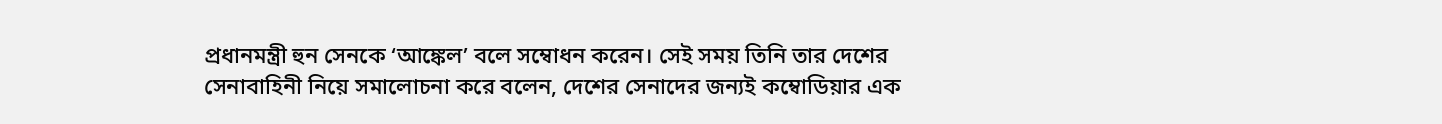প্রধানমন্ত্রী হুন সেনকে ‘আঙ্কেল’ বলে সম্বোধন করেন। সেই সময় তিনি তার দেশের সেনাবাহিনী নিয়ে সমালোচনা করে বলেন, দেশের সেনাদের জন্যই কম্বোডিয়ার এক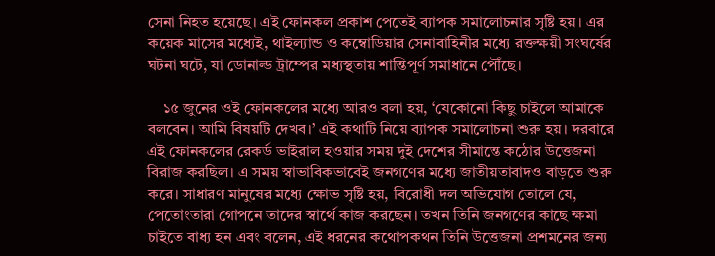সেনা নিহত হয়েছে। এই ফোনকল প্রকাশ পেতেই ব্যাপক সমালোচনার সৃষ্টি হয়। এর কয়েক মাসের মধ্যেই, থাইল্যান্ড ও কম্বোডিয়ার সেনাবাহিনীর মধ্যে রক্তক্ষয়ী সংঘর্ষের ঘটনা ঘটে, যা ডোনাল্ড ট্রাম্পের মধ্যস্থতায় শান্তিপূর্ণ সমাধানে পৌঁছে।

    ১৫ জুনের ওই ফোনকলের মধ্যে আরও বলা হয়, ‘যেকোনো কিছু চাইলে আমাকে বলবেন। আমি বিষয়টি দেখব।’ এই কথাটি নিয়ে ব্যাপক সমালোচনা শুরু হয়। দরবারে এই ফোনকলের রেকর্ড ভাইরাল হওয়ার সময় দুই দেশের সীমান্তে কঠোর উত্তেজনা বিরাজ করছিল। এ সময় স্বাভাবিকভাবেই জনগণের মধ্যে জাতীয়তাবাদও বাড়তে শুরু করে। সাধারণ মানুষের মধ্যে ক্ষোভ সৃষ্টি হয়, বিরোধী দল অভিযোগ তোলে যে, পেতোংতারা গোপনে তাদের স্বার্থে কাজ করছেন। তখন তিনি জনগণের কাছে ক্ষমা চাইতে বাধ্য হন এবং বলেন, এই ধরনের কথোপকথন তিনি উত্তেজনা প্রশমনের জন্য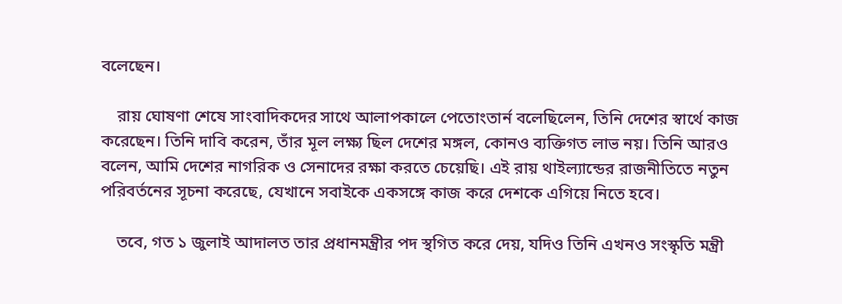বলেছেন।

    রায় ঘোষণা শেষে সাংবাদিকদের সাথে আলাপকালে পেতোংতার্ন বলেছিলেন, তিনি দেশের স্বার্থে কাজ করেছেন। তিনি দাবি করেন, তাঁর মূল লক্ষ্য ছিল দেশের মঙ্গল, কোনও ব্যক্তিগত লাভ নয়। তিনি আরও বলেন, আমি দেশের নাগরিক ও সেনাদের রক্ষা করতে চেয়েছি। এই রায় থাইল্যান্ডের রাজনীতিতে নতুন পরিবর্তনের সূচনা করেছে, যেখানে সবাইকে একসঙ্গে কাজ করে দেশকে এগিয়ে নিতে হবে।

    তবে, গত ১ জুলাই আদালত তার প্রধানমন্ত্রীর পদ স্থগিত করে দেয়, যদিও তিনি এখনও সংস্কৃতি মন্ত্রী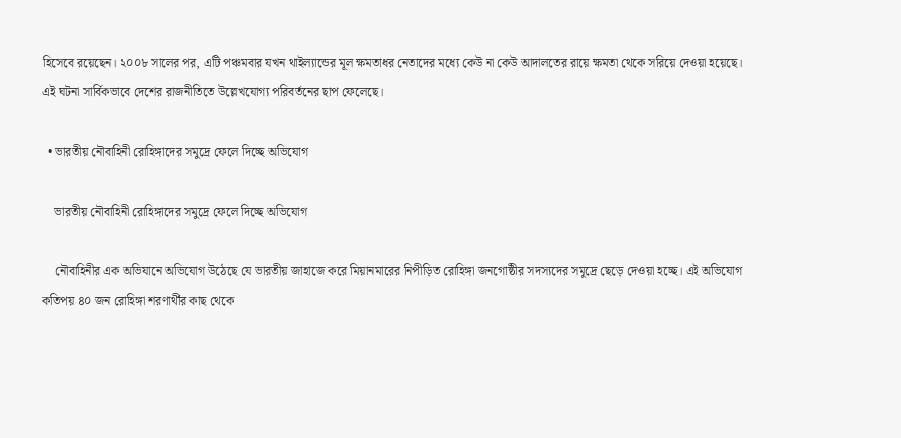হিসেবে রয়েছেন। ২০০৮ সালের পর, এটি পঞ্চমবার যখন থাইল্যান্ডের মূল ক্ষমতাধর নেতাদের মধ্যে কেউ না কেউ আদালতের রায়ে ক্ষমতা থেকে সরিয়ে দেওয়া হয়েছে। এই ঘটনা সার্বিকভাবে দেশের রাজনীতিতে উল্লেখযোগ্য পরিবর্তনের ছাপ ফেলেছে।

  • ভারতীয় নৌবাহিনী রোহিঙ্গাদের সমুদ্রে ফেলে দিচ্ছে অভিযোগ

    ভারতীয় নৌবাহিনী রোহিঙ্গাদের সমুদ্রে ফেলে দিচ্ছে অভিযোগ

    নৌবাহিনীর এক অভিযানে অভিযোগ উঠেছে যে ভারতীয় জাহাজে করে মিয়ানমারের নিপীড়িত রোহিঙ্গা জনগোষ্ঠীর সদস্যদের সমুদ্রে ছেড়ে দেওয়া হচ্ছে। এই অভিযোগ কতিপয় ৪০ জন রোহিঙ্গা শরণার্থীর কাছ থেকে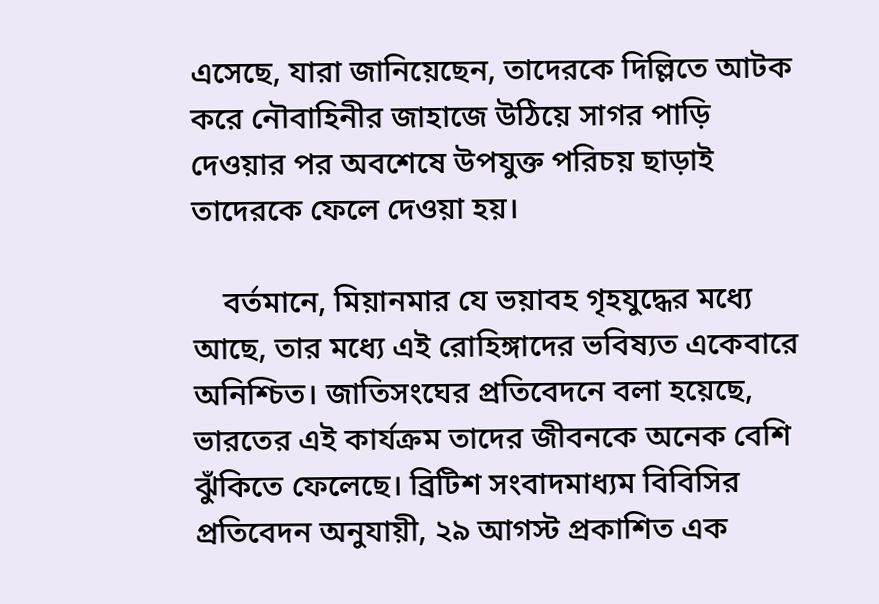এসেছে, যারা জানিয়েছেন, তাদেরকে দিল্লিতে আটক করে নৌবাহিনীর জাহাজে উঠিয়ে সাগর পাড়ি দেওয়ার পর অবশেষে উপযুক্ত পরিচয় ছাড়াই তাদেরকে ফেলে দেওয়া হয়।

    বর্তমানে, মিয়ানমার যে ভয়াবহ গৃহযুদ্ধের মধ্যে আছে, তার মধ্যে এই রোহিঙ্গাদের ভবিষ্যত একেবারে অনিশ্চিত। জাতিসংঘের প্রতিবেদনে বলা হয়েছে, ভারতের এই কার্যক্রম তাদের জীবনকে অনেক বেশি ঝুঁকিতে ফেলেছে। ব্রিটিশ সংবাদমাধ্যম বিবিসির প্রতিবেদন অনুযায়ী, ২৯ আগস্ট প্রকাশিত এক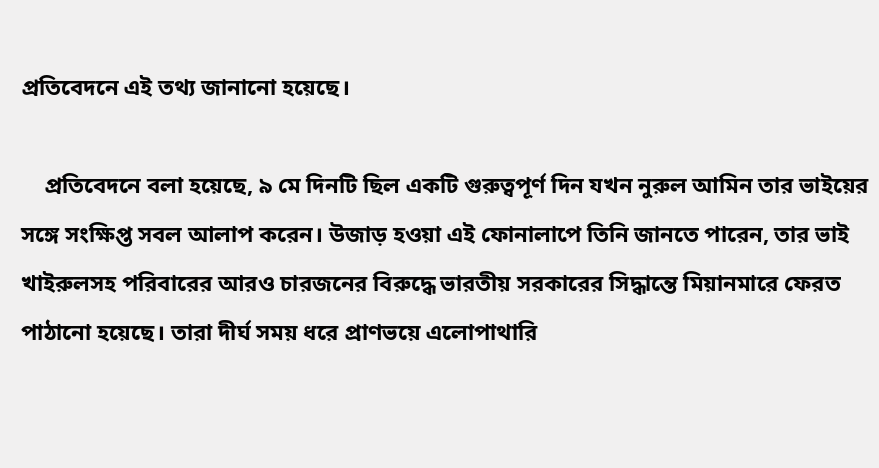প্রতিবেদনে এই তথ্য জানানো হয়েছে।

    প্রতিবেদনে বলা হয়েছে, ৯ মে দিনটি ছিল একটি গুরুত্বপূর্ণ দিন যখন নুরুল আমিন তার ভাইয়ের সঙ্গে সংক্ষিপ্ত সবল আলাপ করেন। উজাড় হওয়া এই ফোনালাপে তিনি জানতে পারেন, তার ভাই খাইরুলসহ পরিবারের আরও চারজনের বিরুদ্ধে ভারতীয় সরকারের সিদ্ধান্তে মিয়ানমারে ফেরত পাঠানো হয়েছে। তারা দীর্ঘ সময় ধরে প্রাণভয়ে এলোপাথারি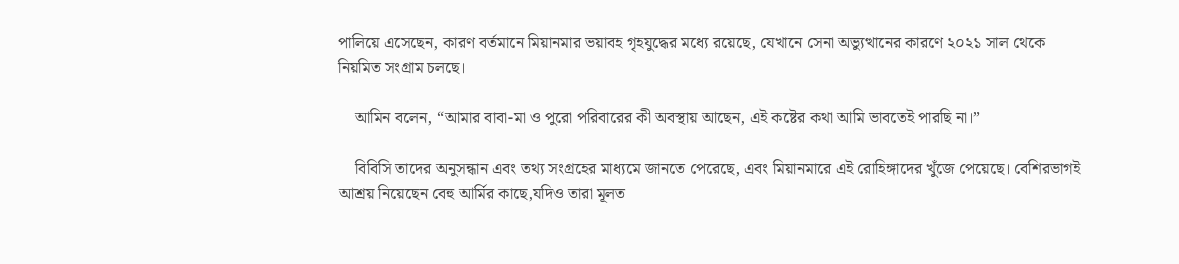পালিয়ে এসেছেন, কারণ বর্তমানে মিয়ানমার ভয়াবহ গৃহযুদ্ধের মধ্যে রয়েছে, যেখানে সেনা অভ্যুত্থানের কারণে ২০২১ সাল থেকে নিয়মিত সংগ্রাম চলছে।

    আমিন বলেন, “আমার বাবা-মা ও পুরো পরিবারের কী অবস্থায় আছেন, এই কষ্টের কথা আমি ভাবতেই পারছি না।”

    বিবিসি তাদের অনুসন্ধান এবং তথ্য সংগ্রহের মাধ্যমে জানতে পেরেছে, এবং মিয়ানমারে এই রোহিঙ্গাদের খুঁজে পেয়েছে। বেশিরভাগই আশ্রয় নিয়েছেন বেহু আর্মির কাছে,যদিও তারা মূলত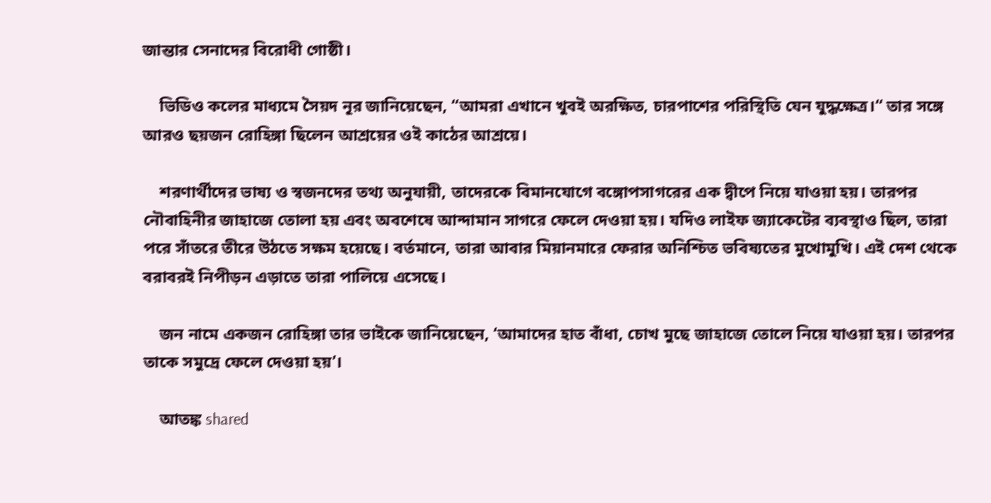জান্তার সেনাদের বিরোধী গোষ্ঠী।

    ভিডিও কলের মাধ্যমে সৈয়দ নূর জানিয়েছেন, “আমরা এখানে খুবই অরক্ষিত, চারপাশের পরিস্থিতি যেন যুদ্ধক্ষেত্র।“ তার সঙ্গে আরও ছয়জন রোহিঙ্গা ছিলেন আশ্রয়ের ওই কাঠের আশ্রয়ে।

    শরণার্থীদের ভাষ্য ও স্বজনদের তথ্য অনুযায়ী, তাদেরকে বিমানযোগে বঙ্গোপসাগরের এক দ্বীপে নিয়ে যাওয়া হয়। তারপর নৌবাহিনীর জাহাজে তোলা হয় এবং অবশেষে আন্দামান সাগরে ফেলে দেওয়া হয়। যদিও লাইফ জ্যাকেটের ব্যবস্থাও ছিল, তারা পরে সাঁতরে তীরে উঠতে সক্ষম হয়েছে। বর্তমানে, তারা আবার মিয়ানমারে ফেরার অনিশ্চিত ভবিষ্যতের মুখোমুখি। এই দেশ থেকে বরাবরই নিপীড়ন এড়াতে তারা পালিয়ে এসেছে।

    জন নামে একজন রোহিঙ্গা তার ভাইকে জানিয়েছেন, ‘আমাদের হাত বাঁধা, চোখ মুছে জাহাজে তোলে নিয়ে যাওয়া হয়। তারপর তাকে সমুদ্রে ফেলে দেওয়া হয়’।

    আতঙ্ক shared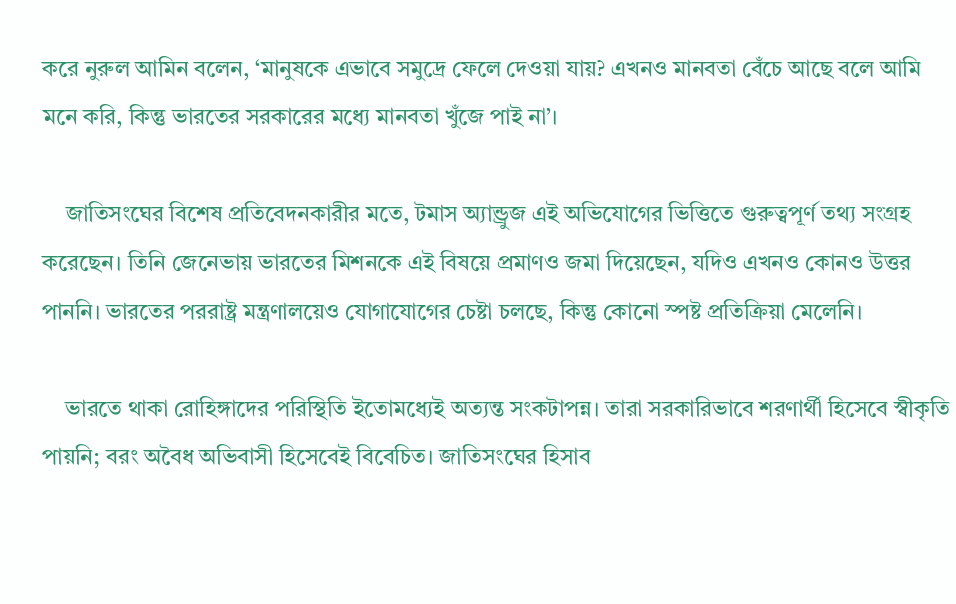করে নুরুল আমিন বলেন, ‘মানুষকে এভাবে সমুদ্রে ফেলে দেওয়া যায়? এখনও মানবতা বেঁচে আছে বলে আমি মনে করি, কিন্তু ভারতের সরকারের মধ্যে মানবতা খুঁজে পাই না’।

    জাতিসংঘের বিশেষ প্রতিবেদনকারীর মতে, টমাস অ্যান্ড্রুজ এই অভিযোগের ভিত্তিতে গুরুত্বপূর্ণ তথ্য সংগ্রহ করেছেন। তিনি জেনেভায় ভারতের মিশনকে এই বিষয়ে প্রমাণও জমা দিয়েছেন, যদিও এখনও কোনও উত্তর পাননি। ভারতের পররাষ্ট্র মন্ত্রণালয়েও যোগাযোগের চেষ্টা চলছে, কিন্তু কোনো স্পষ্ট প্রতিক্রিয়া মেলেনি।

    ভারতে থাকা রোহিঙ্গাদের পরিস্থিতি ইতোমধ্যেই অত্যন্ত সংকটাপন্ন। তারা সরকারিভাবে শরণার্থী হিসেবে স্বীকৃতি পায়নি; বরং অবৈধ অভিবাসী হিসেবেই বিবেচিত। জাতিসংঘের হিসাব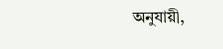অনুযায়ী,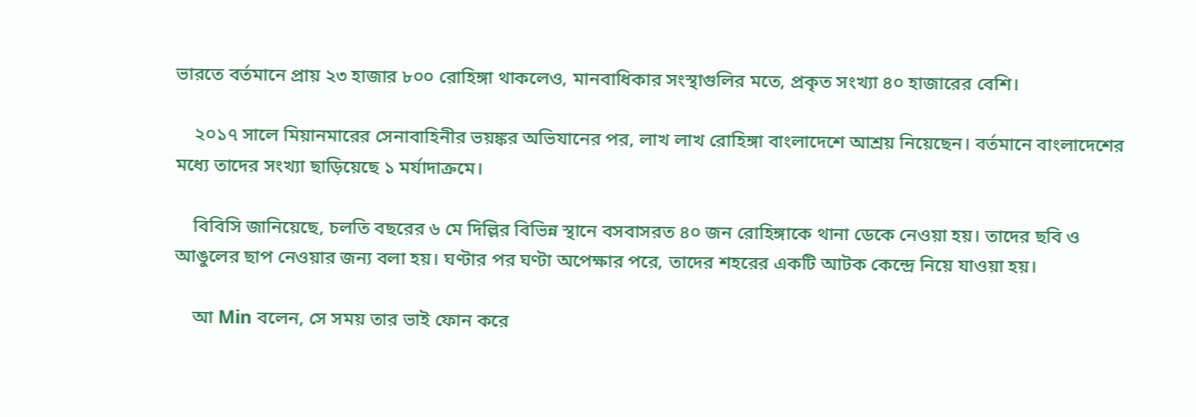ভারতে বর্তমানে প্রায় ২৩ হাজার ৮০০ রোহিঙ্গা থাকলেও, মানবাধিকার সংস্থাগুলির মতে, প্রকৃত সংখ্যা ৪০ হাজারের বেশি।

    ২০১৭ সালে মিয়ানমারের সেনাবাহিনীর ভয়ঙ্কর অভিযানের পর, লাখ লাখ রোহিঙ্গা বাংলাদেশে আশ্রয় নিয়েছেন। বর্তমানে বাংলাদেশের মধ্যে তাদের সংখ্যা ছাড়িয়েছে ১ মর্যাদাক্রমে।

    বিবিসি জানিয়েছে, চলতি বছরের ৬ মে দিল্লির বিভিন্ন স্থানে বসবাসরত ৪০ জন রোহিঙ্গাকে থানা ডেকে নেওয়া হয়। তাদের ছবি ও আঙুলের ছাপ নেওয়ার জন্য বলা হয়। ঘণ্টার পর ঘণ্টা অপেক্ষার পরে, তাদের শহরের একটি আটক কেন্দ্রে নিয়ে যাওয়া হয়।

    আ Min বলেন, সে সময় তার ভাই ফোন করে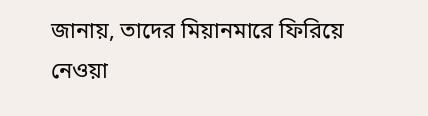জানায়, তাদের মিয়ানমারে ফিরিয়ে নেওয়া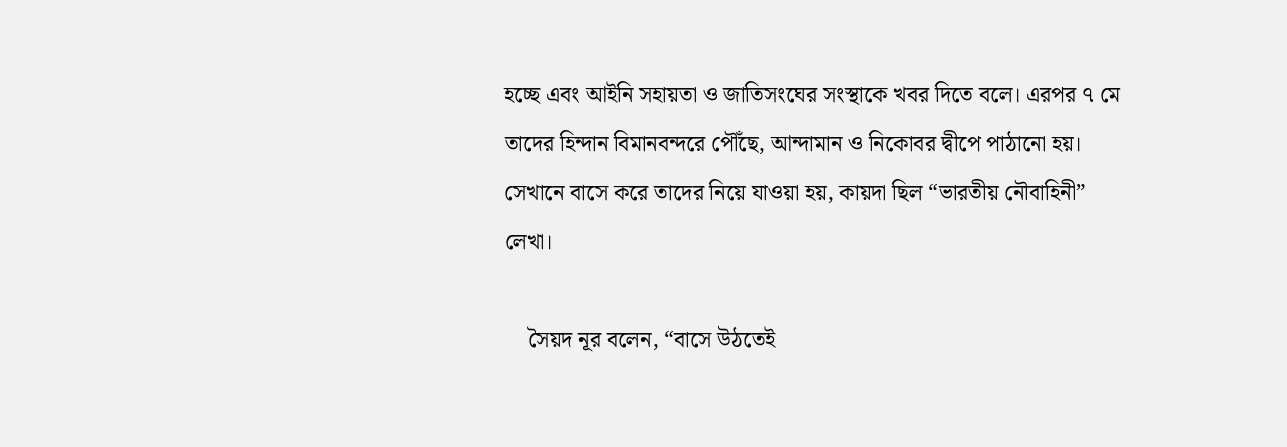হচ্ছে এবং আইনি সহায়তা ও জাতিসংঘের সংস্থাকে খবর দিতে বলে। এরপর ৭ মে তাদের হিন্দান বিমানবন্দরে পৌঁছে, আন্দামান ও নিকোবর দ্বীপে পাঠানো হয়। সেখানে বাসে করে তাদের নিয়ে যাওয়া হয়, কায়দা ছিল “ভারতীয় নৌবাহিনী” লেখা।

    সৈয়দ নূর বলেন, “বাসে উঠতেই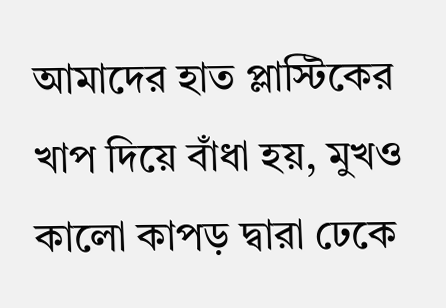আমাদের হাত প্লাস্টিকের খাপ দিয়ে বাঁধা হয়, মুখও কালো কাপড় দ্বারা ঢেকে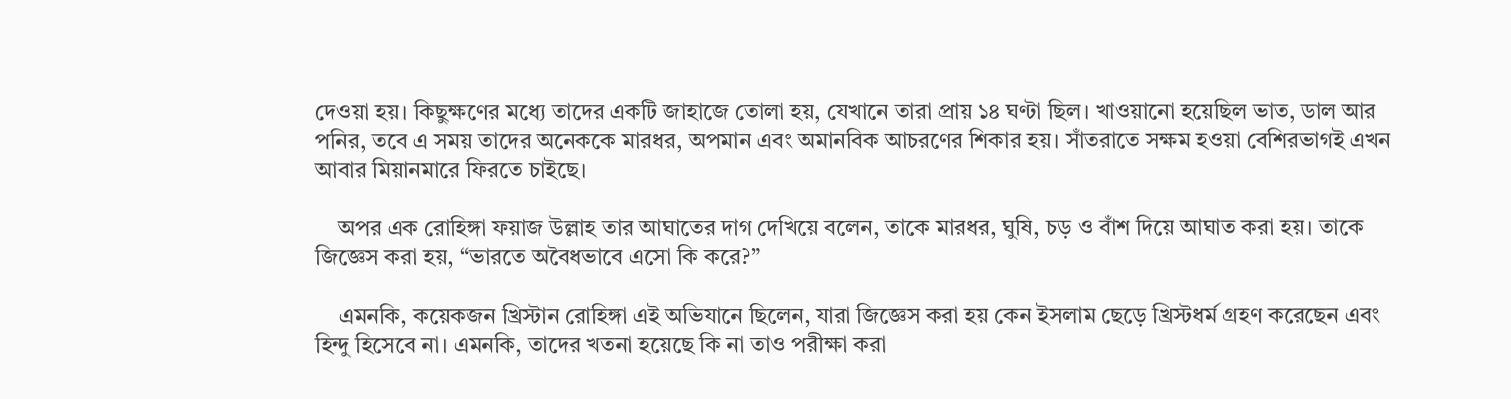দেওয়া হয়। কিছুক্ষণের মধ্যে তাদের একটি জাহাজে তোলা হয়, যেখানে তারা প্রায় ১৪ ঘণ্টা ছিল। খাওয়ানো হয়েছিল ভাত, ডাল আর পনির, তবে এ সময় তাদের অনেককে মারধর, অপমান এবং অমানবিক আচরণের শিকার হয়। সাঁতরাতে সক্ষম হওয়া বেশিরভাগই এখন আবার মিয়ানমারে ফিরতে চাইছে।

    অপর এক রোহিঙ্গা ফয়াজ উল্লাহ তার আঘাতের দাগ দেখিয়ে বলেন, তাকে মারধর, ঘুষি, চড় ও বাঁশ দিয়ে আঘাত করা হয়। তাকে জিজ্ঞেস করা হয়, “ভারতে অবৈধভাবে এসো কি করে?”

    এমনকি, কয়েকজন খ্রিস্টান রোহিঙ্গা এই অভিযানে ছিলেন, যারা জিজ্ঞেস করা হয় কেন ইসলাম ছেড়ে খ্রিস্টধর্ম গ্রহণ করেছেন এবং হিন্দু হিসেবে না। এমনকি, তাদের খতনা হয়েছে কি না তাও পরীক্ষা করা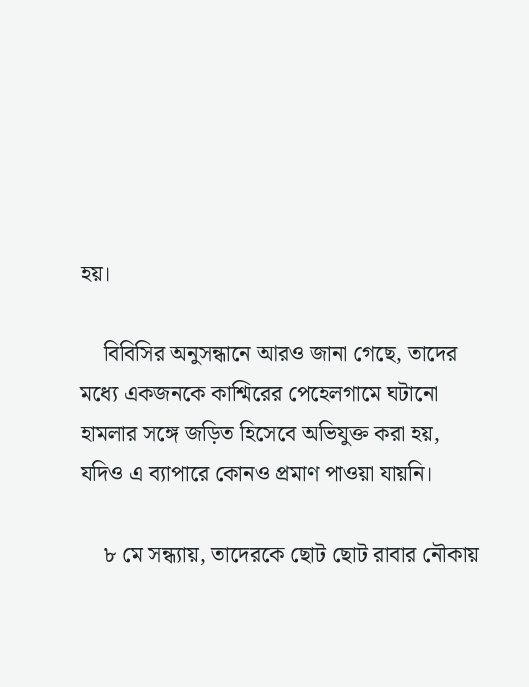হয়।

    বিবিসির অনুসন্ধানে আরও জানা গেছে, তাদের মধ্যে একজনকে কাশ্মিরের পেহেলগামে ঘটানো হামলার সঙ্গে জড়িত হিসেবে অভিযুক্ত করা হয়, যদিও এ ব্যাপারে কোনও প্রমাণ পাওয়া যায়নি।

    ৮ মে সন্ধ্যায়, তাদেরকে ছোট ছোট রাবার নৌকায়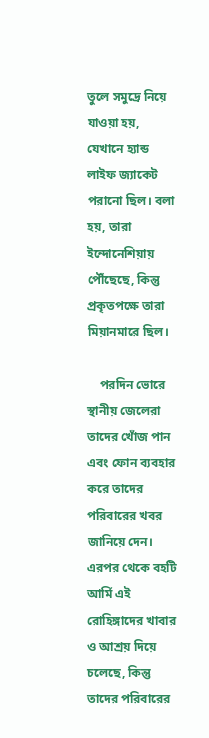তুলে সমুদ্রে নিয়ে যাওয়া হয়, যেখানে হ্যান্ড লাইফ জ্যাকেট পরানো ছিল। বলা হয়, তারা ইন্দোনেশিয়ায় পৌঁছেছে, কিন্তু প্রকৃতপক্ষে তারা মিয়ানমারে ছিল।

    পরদিন ভোরে স্থানীয় জেলেরা তাদের খোঁজ পান এবং ফোন ব্যবহার করে তাদের পরিবারের খবর জানিয়ে দেন। এরপর থেকে বহটি আর্মি এই রোহিঙ্গাদের খাবার ও আশ্রয় দিয়ে চলেছে, কিন্তু তাদের পরিবারের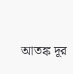আতঙ্ক দূর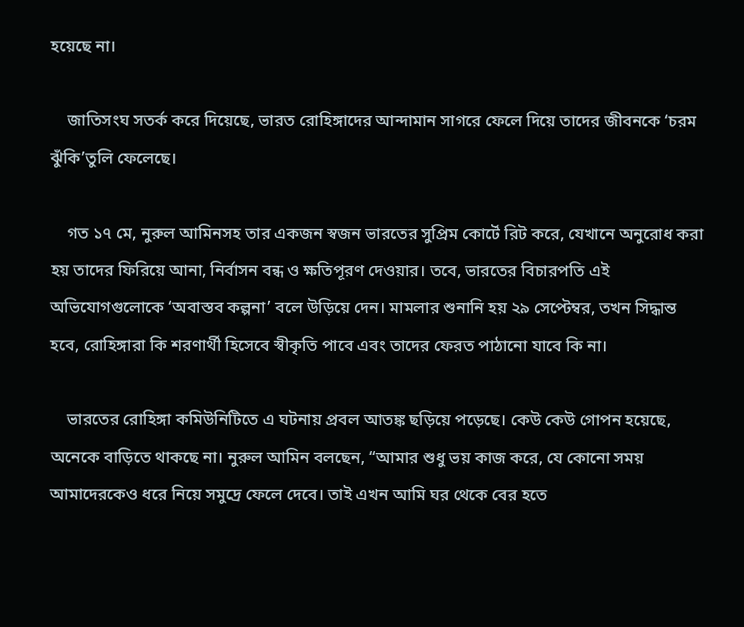হয়েছে না।

    জাতিসংঘ সতর্ক করে দিয়েছে, ভারত রোহিঙ্গাদের আন্দামান সাগরে ফেলে দিয়ে তাদের জীবনকে ‘চরম ঝুঁকি’তুলি ফেলেছে।

    গত ১৭ মে, নুরুল আমিনসহ তার একজন স্বজন ভারতের সুপ্রিম কোর্টে রিট করে, যেখানে অনুরোধ করা হয় তাদের ফিরিয়ে আনা, নির্বাসন বন্ধ ও ক্ষতিপূরণ দেওয়ার। তবে, ভারতের বিচারপতি এই অভিযোগগুলোকে ‘অবাস্তব কল্পনা’ বলে উড়িয়ে দেন। মামলার শুনানি হয় ২৯ সেপ্টেম্বর, তখন সিদ্ধান্ত হবে, রোহিঙ্গারা কি শরণার্থী হিসেবে স্বীকৃতি পাবে এবং তাদের ফেরত পাঠানো যাবে কি না।

    ভারতের রোহিঙ্গা কমিউনিটিতে এ ঘটনায় প্রবল আতঙ্ক ছড়িয়ে পড়েছে। কেউ কেউ গোপন হয়েছে, অনেকে বাড়িতে থাকছে না। নুরুল আমিন বলছেন, “আমার শুধু ভয় কাজ করে, যে কোনো সময় আমাদেরকেও ধরে নিয়ে সমুদ্রে ফেলে দেবে। তাই এখন আমি ঘর থেকে বের হতে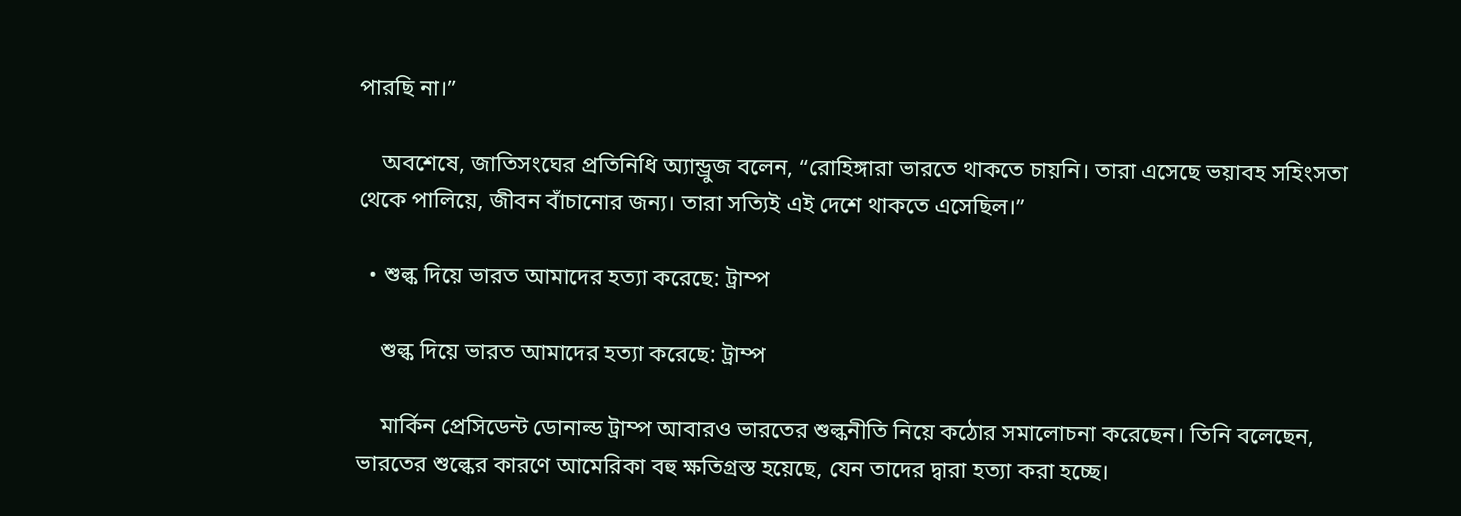পারছি না।”

    অবশেষে, জাতিসংঘের প্রতিনিধি অ্যান্ড্রুজ বলেন, “রোহিঙ্গারা ভারতে থাকতে চায়নি। তারা এসেছে ভয়াবহ সহিংসতা থেকে পালিয়ে, জীবন বাঁচানোর জন্য। তারা সত্যিই এই দেশে থাকতে এসেছিল।”

  • শুল্ক দিয়ে ভারত আমাদের হত্যা করেছে: ট্রাম্প

    শুল্ক দিয়ে ভারত আমাদের হত্যা করেছে: ট্রাম্প

    মার্কিন প্রেসিডেন্ট ডোনাল্ড ট্রাম্প আবারও ভারতের শুল্কনীতি নিয়ে কঠোর সমালোচনা করেছেন। তিনি বলেছেন, ভারতের শুল্কের কারণে আমেরিকা বহু ক্ষতিগ্রস্ত হয়েছে, যেন তাদের দ্বারা হত্যা করা হচ্ছে।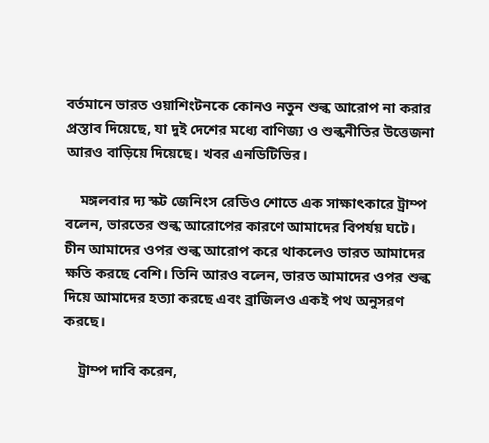বর্তমানে ভারত ওয়াশিংটনকে কোনও নতুন শুল্ক আরোপ না করার প্রস্তাব দিয়েছে, যা দুই দেশের মধ্যে বাণিজ্য ও শুল্কনীতির উত্তেজনা আরও বাড়িয়ে দিয়েছে। খবর এনডিটিভির।

    মঙ্গলবার দ্য স্কট জেনিংস রেডিও শোতে এক সাক্ষাৎকারে ট্রাম্প বলেন, ভারতের শুল্ক আরোপের কারণে আমাদের বিপর্যয় ঘটে। চীন আমাদের ওপর শুল্ক আরোপ করে থাকলেও ভারত আমাদের ক্ষতি করছে বেশি। তিনি আরও বলেন, ভারত আমাদের ওপর শুল্ক দিয়ে আমাদের হত্যা করছে এবং ব্রাজিলও একই পথ অনুসরণ করছে।

    ট্রাম্প দাবি করেন,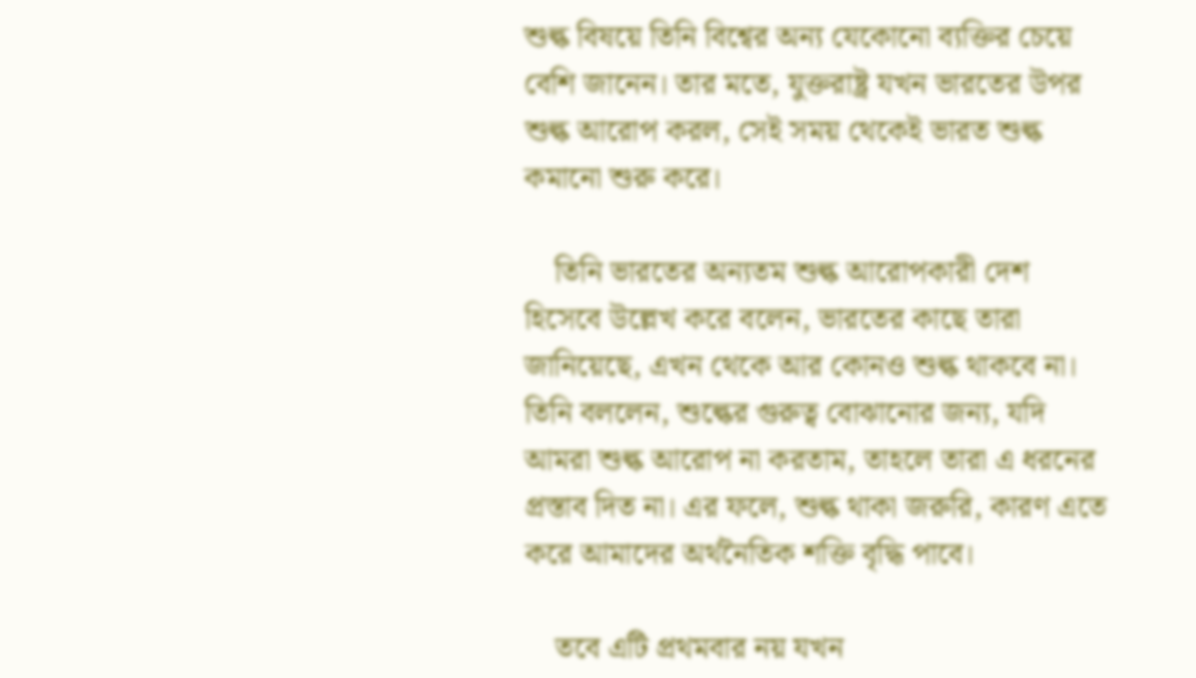শুল্ক বিষয়ে তিনি বিশ্বের অন্য যেকোনো ব্যক্তির চেয়ে বেশি জানেন। তার মতে, যুক্তরাষ্ট্র যখন ভারতের উপর শুল্ক আরোপ করল, সেই সময় থেকেই ভারত শুল্ক কমানো শুরু করে।

    তিনি ভারতের অন্যতম শুল্ক আরোপকারী দেশ হিসেবে উল্লেখ করে বলেন, ভারতের কাছে তারা জানিয়েছে, এখন থেকে আর কোনও শুল্ক থাকবে না। তিনি বললেন, শুল্কের গুরুত্ব বোঝানোর জন্য, যদি আমরা শুল্ক আরোপ না করতাম, তাহলে তারা এ ধরনের প্রস্তাব দিত না। এর ফলে, শুল্ক থাকা জরুরি, কারণ এতে করে আমাদের অর্থনৈতিক শক্তি বৃদ্ধি পাবে।

    তবে এটি প্রথমবার নয় যখন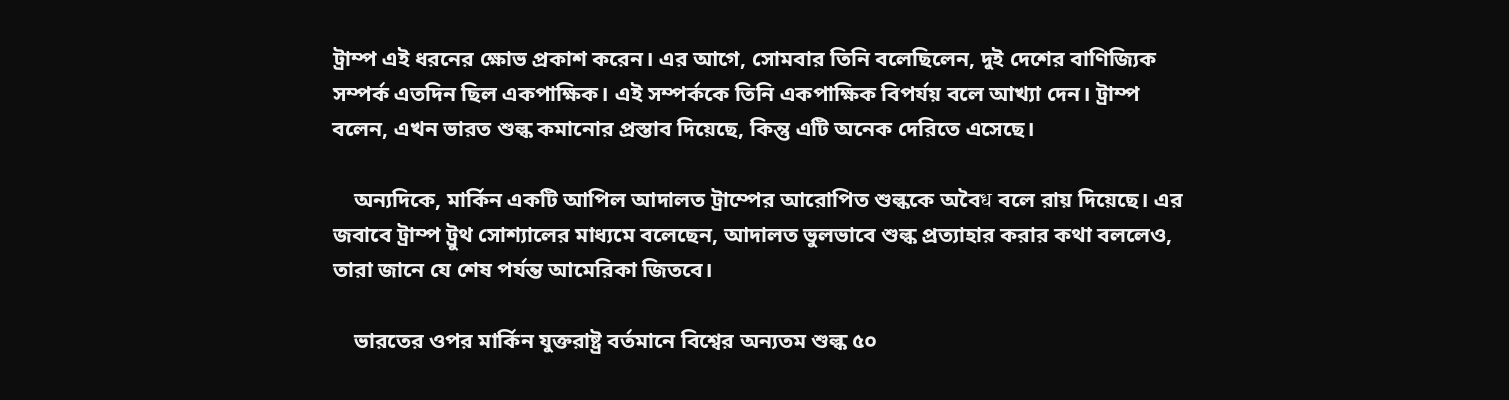ট্রাম্প এই ধরনের ক্ষোভ প্রকাশ করেন। এর আগে, সোমবার তিনি বলেছিলেন, দুই দেশের বাণিজ্যিক সম্পর্ক এতদিন ছিল একপাক্ষিক। এই সম্পর্ককে তিনি একপাক্ষিক বিপর্যয় বলে আখ্যা দেন। ট্রাম্প বলেন, এখন ভারত শুল্ক কমানোর প্রস্তাব দিয়েছে, কিন্তু এটি অনেক দেরিতে এসেছে।

    অন্যদিকে, মার্কিন একটি আপিল আদালত ট্রাম্পের আরোপিত শুল্ককে অবৈध বলে রায় দিয়েছে। এর জবাবে ট্রাম্প ট্রুথ সোশ্যালের মাধ্যমে বলেছেন, আদালত ভুলভাবে শুল্ক প্রত্যাহার করার কথা বললেও, তারা জানে যে শেষ পর্যন্ত আমেরিকা জিতবে।

    ভারতের ওপর মার্কিন যুক্তরাষ্ট্র বর্তমানে বিশ্বের অন্যতম শুল্ক ৫০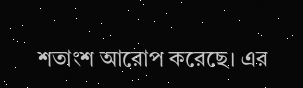শতাংশ আরোপ করেছে। এর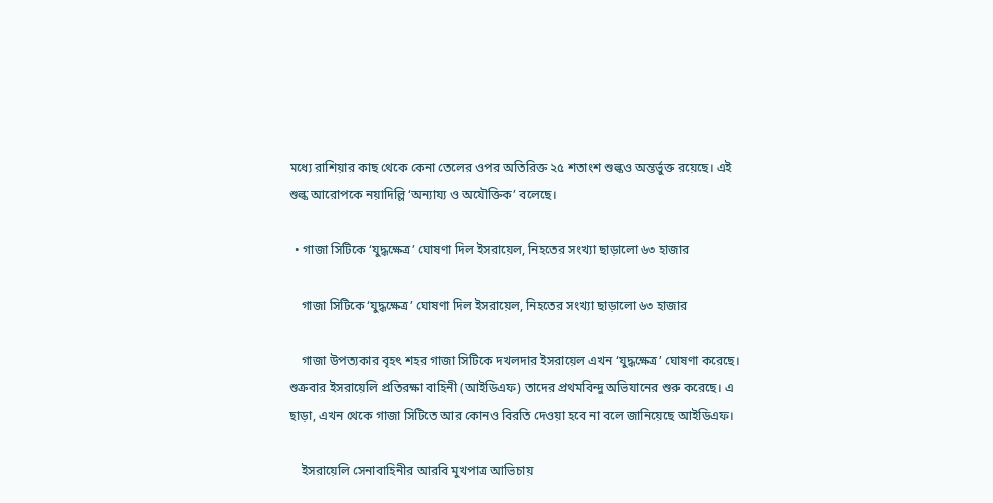মধ্যে রাশিয়ার কাছ থেকে কেনা তেলের ওপর অতিরিক্ত ২৫ শতাংশ শুল্কও অন্তর্ভুক্ত রয়েছে। এই শুল্ক আরোপকে নয়াদিল্লি ‘অন্যায্য ও অযৌক্তিক’ বলেছে।

  • গাজা সিটিকে ‘যুদ্ধক্ষেত্র’ ঘোষণা দিল ইসরায়েল, নিহতের সংখ্যা ছাড়ালো ৬৩ হাজার

    গাজা সিটিকে ‘যুদ্ধক্ষেত্র’ ঘোষণা দিল ইসরায়েল, নিহতের সংখ্যা ছাড়ালো ৬৩ হাজার

    গাজা উপত্যকার বৃহৎ শহর গাজা সিটিকে দখলদার ইসরায়েল এখন ‘যুদ্ধক্ষেত্র’ ঘোষণা করেছে। শুক্রবার ইসরায়েলি প্রতিরক্ষা বাহিনী (আইডিএফ) তাদের প্রথমবিন্দু অভিযানের শুরু করেছে। এ ছাড়া, এখন থেকে গাজা সিটিতে আর কোনও বিরতি দেওয়া হবে না বলে জানিয়েছে আইডিএফ।

    ইসরায়েলি সেনাবাহিনীর আরবি মুখপাত্র আভিচায়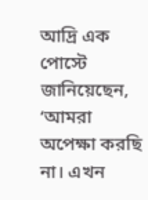আদ্রি এক পোস্টে জানিয়েছেন, ‘আমরা অপেক্ষা করছি না। এখন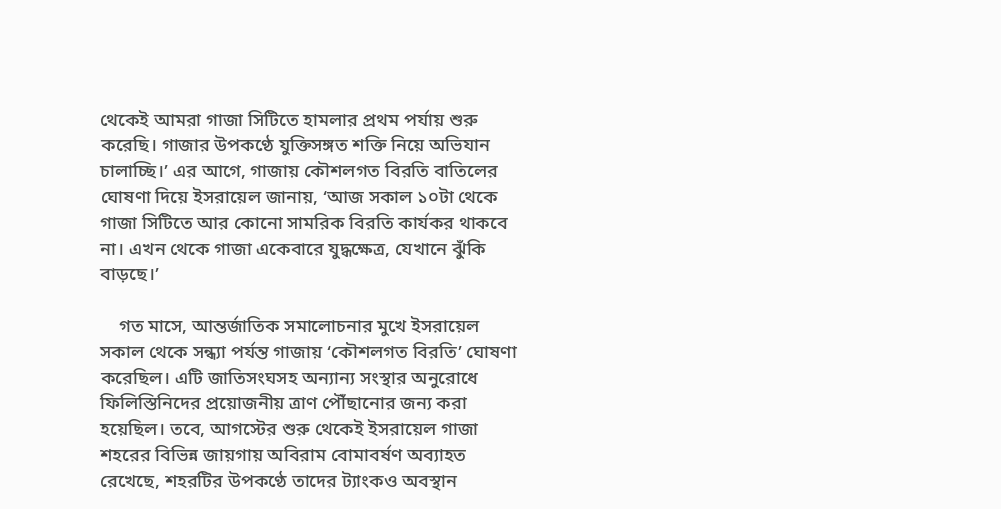থেকেই আমরা গাজা সিটিতে হামলার প্রথম পর্যায় শুরু করেছি। গাজার উপকণ্ঠে যুক্তিসঙ্গত শক্তি নিয়ে অভিযান চালাচ্ছি।’ এর আগে, গাজায় কৌশলগত বিরতি বাতিলের ঘোষণা দিয়ে ইসরায়েল জানায়, ‘আজ সকাল ১০টা থেকে গাজা সিটিতে আর কোনো সামরিক বিরতি কার্যকর থাকবে না। এখন থেকে গাজা একেবারে যুদ্ধক্ষেত্র, যেখানে ঝুঁকি বাড়ছে।’

    গত মাসে, আন্তর্জাতিক সমালোচনার মুখে ইসরায়েল সকাল থেকে সন্ধ্যা পর্যন্ত গাজায় ‘কৌশলগত বিরতি’ ঘোষণা করেছিল। এটি জাতিসংঘসহ অন্যান্য সংস্থার অনুরোধে ফিলিস্তিনিদের প্রয়োজনীয় ত্রাণ পৌঁছানোর জন্য করা হয়েছিল। তবে, আগস্টের শুরু থেকেই ইসরায়েল গাজা শহরের বিভিন্ন জায়গায় অবিরাম বোমাবর্ষণ অব্যাহত রেখেছে, শহরটির উপকণ্ঠে তাদের ট্যাংকও অবস্থান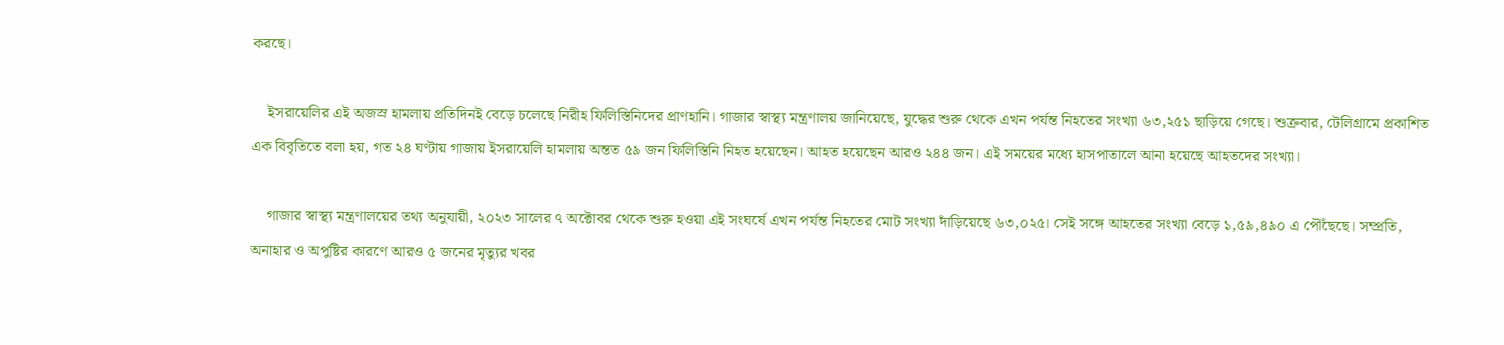করছে।

    ইসরায়েলির এই অজস্র হামলায় প্রতিদিনই বেড়ে চলেছে নিরীহ ফিলিস্তিনিদের প্রাণহানি। গাজার স্বাস্থ্য মন্ত্রণালয় জানিয়েছে, যুদ্ধের শুরু থেকে এখন পর্যন্ত নিহতের সংখ্যা ৬৩,২৫১ ছাড়িয়ে গেছে। শুক্রবার, টেলিগ্রামে প্রকাশিত এক বিবৃতিতে বলা হয়, গত ২৪ ঘণ্টায় গাজায় ইসরায়েলি হামলায় অন্তত ৫৯ জন ফিলিস্তিনি নিহত হয়েছেন। আহত হয়েছেন আরও ২৪৪ জন। এই সময়ের মধ্যে হাসপাতালে আনা হয়েছে আহতদের সংখ্যা।

    গাজার স্বাস্থ্য মন্ত্রণালয়ের তথ্য অনুযায়ী, ২০২৩ সালের ৭ অক্টোবর থেকে শুরু হওয়া এই সংঘর্ষে এখন পর্যন্ত নিহতের মোট সংখ্যা দাঁড়িয়েছে ৬৩,০২৫। সেই সঙ্গে আহতের সংখ্যা বেড়ে ১,৫৯,৪৯০ এ পৌঁছেছে। সম্প্রতি, অনাহার ও অপুষ্টির কারণে আরও ৫ জনের মৃত্যুর খবর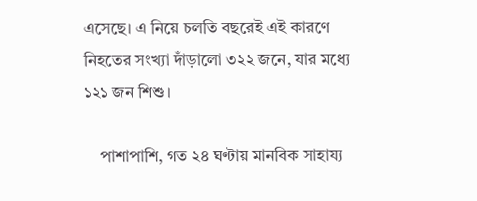এসেছে। এ নিয়ে চলতি বছরেই এই কারণে নিহতের সংখ্যা দাঁড়ালো ৩২২ জনে, যার মধ্যে ১২১ জন শিশু।

    পাশাপাশি, গত ২৪ ঘণ্টায় মানবিক সাহায্য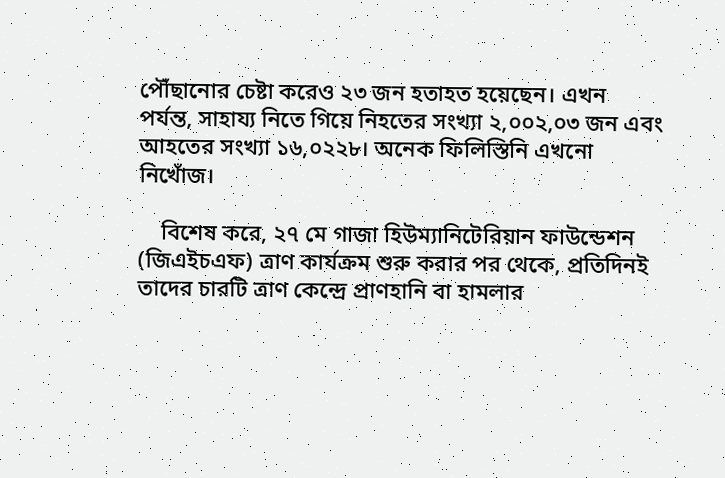পৌঁছানোর চেষ্টা করেও ২৩ জন হতাহত হয়েছেন। এখন পর্যন্ত, সাহায্য নিতে গিয়ে নিহতের সংখ্যা ২,০০২,০৩ জন এবং আহতের সংখ্যা ১৬,০২২৮। অনেক ফিলিস্তিনি এখনো নিখোঁজ।

    বিশেষ করে, ২৭ মে গাজা হিউম্যানিটেরিয়ান ফাউন্ডেশন (জিএইচএফ) ত্রাণ কার্যক্রম শুরু করার পর থেকে, প্রতিদিনই তাদের চারটি ত্রাণ কেন্দ্রে প্রাণহানি বা হামলার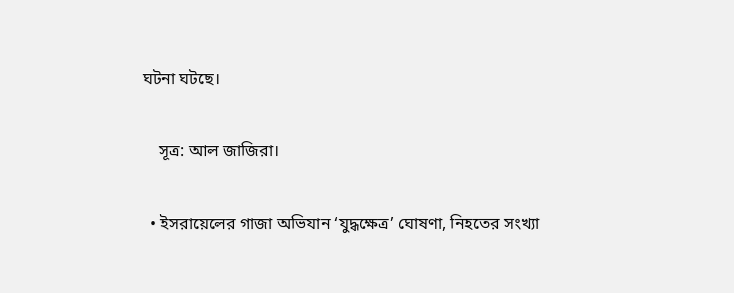ঘটনা ঘটছে।

    সূত্র: আল জাজিরা।

  • ইসরায়েলের গাজা অভিযান ‘যুদ্ধক্ষেত্র’ ঘোষণা, নিহতের সংখ্যা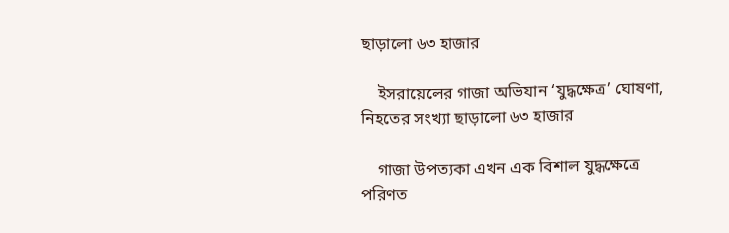ছাড়ালো ৬৩ হাজার

    ইসরায়েলের গাজা অভিযান ‘যুদ্ধক্ষেত্র’ ঘোষণা, নিহতের সংখ্যা ছাড়ালো ৬৩ হাজার

    গাজা উপত্যকা এখন এক বিশাল যুদ্ধক্ষেত্রে পরিণত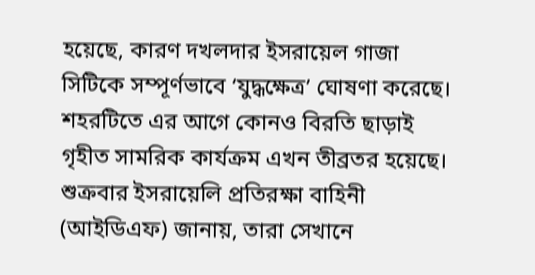হয়েছে, কারণ দখলদার ইসরায়েল গাজা সিটিকে সম্পূর্ণভাবে ‘যুদ্ধক্ষেত্র’ ঘোষণা করেছে। শহরটিতে এর আগে কোনও বিরতি ছাড়াই গৃহীত সামরিক কার্যক্রম এখন তীব্রতর হয়েছে। শুক্রবার ইসরায়েলি প্রতিরক্ষা বাহিনী (আইডিএফ) জানায়, তারা সেখানে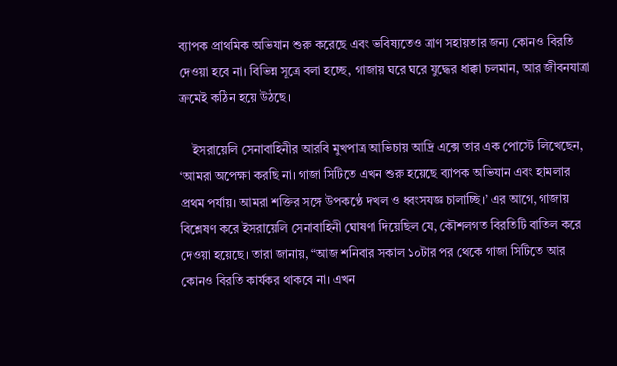ব্যাপক প্রাথমিক অভিযান শুরু করেছে এবং ভবিষ্যতেও ত্রাণ সহায়তার জন্য কোনও বিরতি দেওয়া হবে না। বিভিন্ন সূত্রে বলা হচ্ছে, গাজায় ঘরে ঘরে যুদ্ধের ধাক্কা চলমান, আর জীবনযাত্রা ক্রমেই কঠিন হয়ে উঠছে।

    ইসরায়েলি সেনাবাহিনীর আরবি মুখপাত্র আভিচায় আদ্রি এক্সে তার এক পোস্টে লিখেছেন, ‘আমরা অপেক্ষা করছি না। গাজা সিটিতে এখন শুরু হয়েছে ব্যাপক অভিযান এবং হামলার প্রথম পর্যায়। আমরা শক্তির সঙ্গে উপকণ্ঠে দখল ও ধ্বংসযজ্ঞ চালাচ্ছি।’ এর আগে, গাজায় বিশ্লেষণ করে ইসরায়েলি সেনাবাহিনী ঘোষণা দিয়েছিল যে, কৌশলগত বিরতিটি বাতিল করে দেওয়া হয়েছে। তারা জানায়, “আজ শনিবার সকাল ১০টার পর থেকে গাজা সিটিতে আর কোনও বিরতি কার্যকর থাকবে না। এখন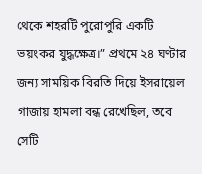থেকে শহরটি পুরোপুরি একটি ভয়ংকর যুদ্ধক্ষেত্র।” প্রথমে ২৪ ঘণ্টার জন্য সাময়িক বিরতি দিয়ে ইসরায়েল গাজায় হামলা বন্ধ রেখেছিল, তবে সেটি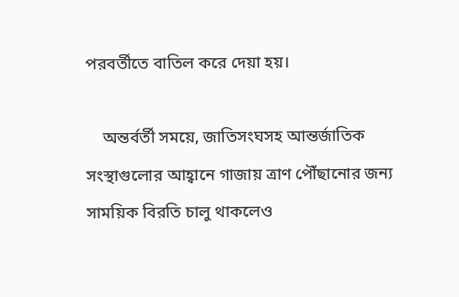পরবর্তীতে বাতিল করে দেয়া হয়।

    অন্তর্বর্তী সময়ে, জাতিসংঘসহ আন্তর্জাতিক সংস্থাগুলোর আহ্বানে গাজায় ত্রাণ পৌঁছানোর জন্য সাময়িক বিরতি চালু থাকলেও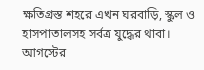ক্ষতিগ্রস্ত শহরে এখন ঘরবাড়ি, স্কুল ও হাসপাতালসহ সর্বত্র যুদ্ধের থাবা। আগস্টের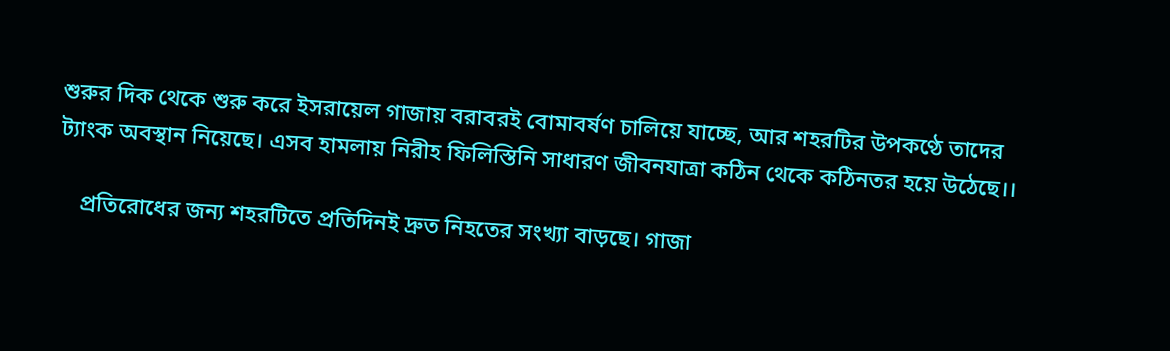শুরুর দিক থেকে শুরু করে ইসরায়েল গাজায় বরাবরই বোমাবর্ষণ চালিয়ে যাচ্ছে, আর শহরটির উপকণ্ঠে তাদের ট্যাংক অবস্থান নিয়েছে। এসব হামলায় নিরীহ ফিলিস্তিনি সাধারণ জীবনযাত্রা কঠিন থেকে কঠিনতর হয়ে উঠেছে।।

    প্রতিরোধের জন্য শহরটিতে প্রতিদিনই দ্রুত নিহতের সংখ্যা বাড়ছে। গাজা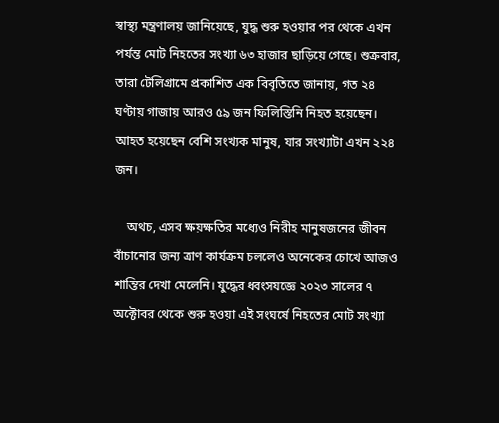স্বাস্থ্য মন্ত্রণালয় জানিয়েছে, যুদ্ধ শুরু হওয়ার পর থেকে এখন পর্যন্ত মোট নিহতের সংখ্যা ৬৩ হাজার ছাড়িয়ে গেছে। শুক্রবার, তারা টেলিগ্রামে প্রকাশিত এক বিবৃতিতে জানায়, গত ২৪ ঘণ্টায় গাজায় আরও ৫৯ জন ফিলিস্তিনি নিহত হয়েছেন। আহত হয়েছেন বেশি সংখ্যক মানুষ, যার সংখ্যাটা এখন ২২৪ জন।

    অথচ, এসব ক্ষয়ক্ষতির মধ্যেও নিরীহ মানুষজনের জীবন বাঁচানোর জন্য ত্রাণ কার্যক্রম চললেও অনেকের চোখে আজও শান্তির দেখা মেলেনি। যুদ্ধের ধ্বংসযজ্ঞে ২০২৩ সালের ৭ অক্টোবর থেকে শুরু হওয়া এই সংঘর্ষে নিহতের মোট সংখ্যা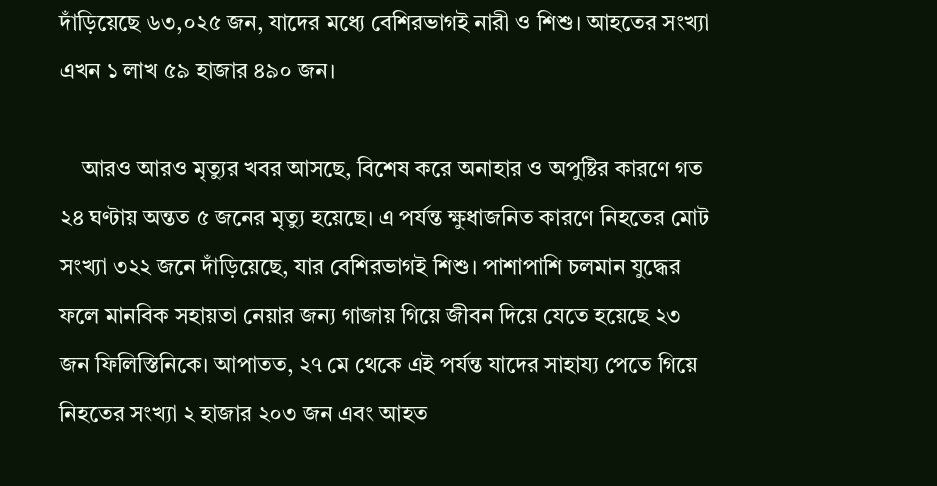দাঁড়িয়েছে ৬৩,০২৫ জন, যাদের মধ্যে বেশিরভাগই নারী ও শিশু। আহতের সংখ্যা এখন ১ লাখ ৫৯ হাজার ৪৯০ জন।

    আরও আরও মৃত্যুর খবর আসছে, বিশেষ করে অনাহার ও অপুষ্টির কারণে গত ২৪ ঘণ্টায় অন্তত ৫ জনের মৃত্যু হয়েছে। এ পর্যন্ত ক্ষুধাজনিত কারণে নিহতের মোট সংখ্যা ৩২২ জনে দাঁড়িয়েছে, যার বেশিরভাগই শিশু। পাশাপাশি চলমান যুদ্ধের ফলে মানবিক সহায়তা নেয়ার জন্য গাজায় গিয়ে জীবন দিয়ে যেতে হয়েছে ২৩ জন ফিলিস্তিনিকে। আপাতত, ২৭ মে থেকে এই পর্যন্ত যাদের সাহায্য পেতে গিয়ে নিহতের সংখ্যা ২ হাজার ২০৩ জন এবং আহত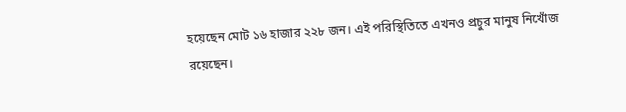হয়েছেন মোট ১৬ হাজার ২২৮ জন। এই পরিস্থিতিতে এখনও প্রচুর মানুষ নিখোঁজ রয়েছেন।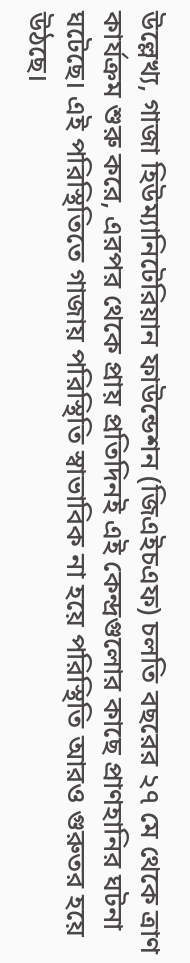উল্লেখ্য, গাজা হিউম্যানিটেরিয়ান ফাউন্ডেশন (জিএইচএফ) চলতি বছরের ২৭ মে থেকে ত্রাণ কার্যক্রম শুরু করে, এরপর থেকে প্রায় প্রতিদিনই এই কেন্দ্রগুলোর কাছে প্রাণহানির ঘটনা ঘটেছে। এই পরিস্থিতিতে গাজায় পরিস্থিতি স্বাভাবিক না হয়ে পরিস্থিতি আরও গুরুতর হয়ে উঠছে।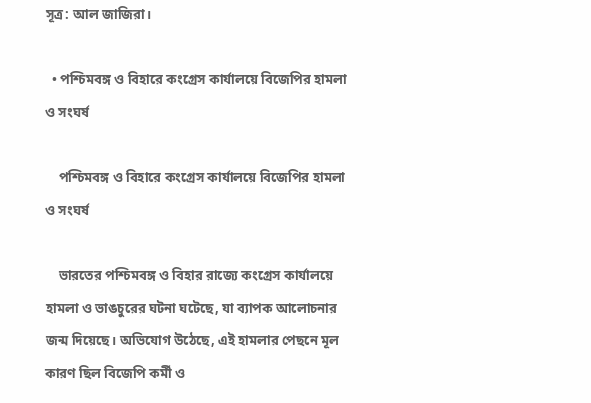সূত্র: আল জাজিরা।

  • পশ্চিমবঙ্গ ও বিহারে কংগ্রেস কার্যালয়ে বিজেপির হামলা ও সংঘর্ষ

    পশ্চিমবঙ্গ ও বিহারে কংগ্রেস কার্যালয়ে বিজেপির হামলা ও সংঘর্ষ

    ভারতের পশ্চিমবঙ্গ ও বিহার রাজ্যে কংগ্রেস কার্যালয়ে হামলা ও ভাঙচুরের ঘটনা ঘটেছে, যা ব্যাপক আলোচনার জন্ম দিয়েছে। অভিযোগ উঠেছে, এই হামলার পেছনে মূল কারণ ছিল বিজেপি কর্মী ও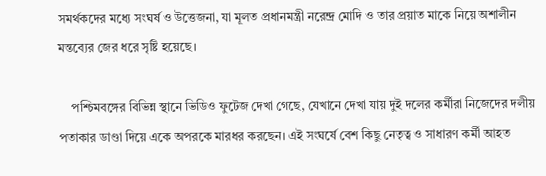সমর্থকদের মধ্যে সংঘর্ষ ও উত্তেজনা, যা মূলত প্রধানমন্ত্রী নরেন্দ্র মোদি ও তার প্রয়াত মাকে নিয়ে অশালীন মন্তব্যের জের ধরে সৃষ্টি হয়েছে।

    পশ্চিমবঙ্গের বিভিন্ন স্থানে ভিডিও ফুটেজ দেখা গেছে, যেখানে দেখা যায় দুই দলের কর্মীরা নিজেদের দলীয় পতাকার ডাণ্ডা দিয়ে একে অপরকে মারধর করছেন। এই সংঘর্ষে বেশ কিছু নেতৃত্ব ও সাধারণ কর্মী আহত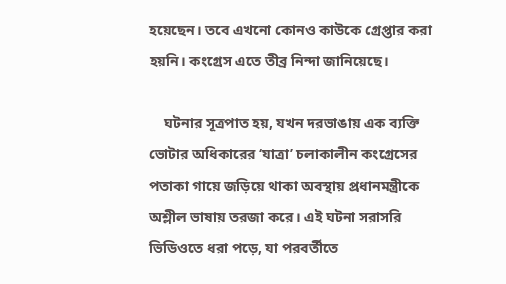হয়েছেন। তবে এখনো কোনও কাউকে গ্রেপ্তার করা হয়নি। কংগ্রেস এতে তীব্র নিন্দা জানিয়েছে।

    ঘটনার সূত্রপাত হয়, যখন দরভাঙায় এক ব্যক্তি ভোটার অধিকারের ‘যাত্রা’ চলাকালীন কংগ্রেসের পতাকা গায়ে জড়িয়ে থাকা অবস্থায় প্রধানমন্ত্রীকে অশ্লীল ভাষায় তরজা করে। এই ঘটনা সরাসরি ভিডিওতে ধরা পড়ে, যা পরবর্তীতে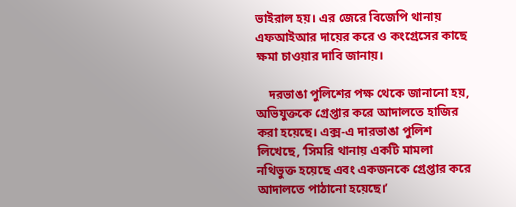ভাইরাল হয়। এর জেরে বিজেপি থানায় এফআইআর দায়ের করে ও কংগ্রেসের কাছে ক্ষমা চাওয়ার দাবি জানায়।

    দরভাঙা পুলিশের পক্ষ থেকে জানানো হয়, অভিযুক্তকে গ্রেপ্তার করে আদালতে হাজির করা হয়েছে। এক্স-এ দারভাঙা পুলিশ লিখেছে, ‘সিমরি থানায় একটি মামলা নথিভুক্ত হয়েছে এবং একজনকে গ্রেপ্তার করে আদালতে পাঠানো হয়েছে।’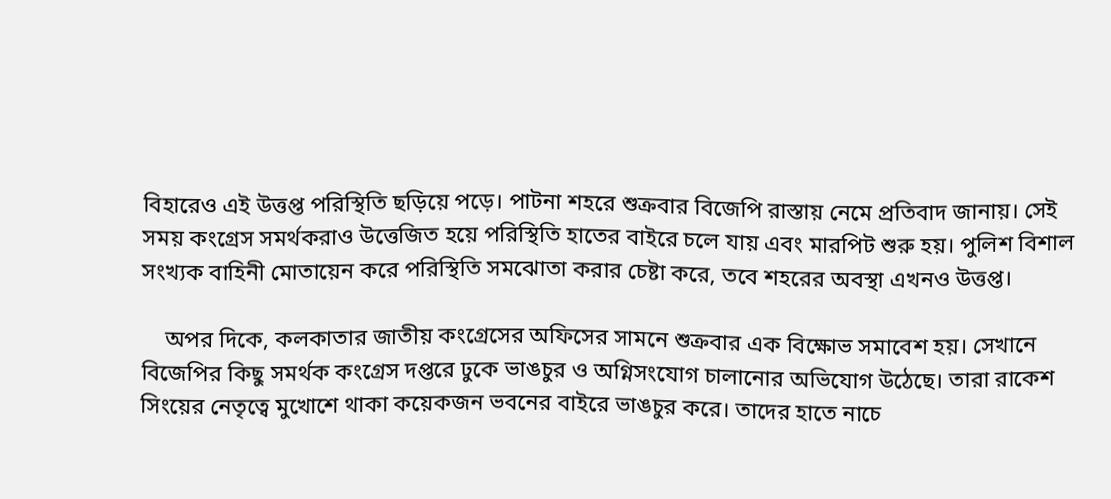বিহারেও এই উত্তপ্ত পরিস্থিতি ছড়িয়ে পড়ে। পাটনা শহরে শুক্রবার বিজেপি রাস্তায় নেমে প্রতিবাদ জানায়। সেই সময় কংগ্রেস সমর্থকরাও উত্তেজিত হয়ে পরিস্থিতি হাতের বাইরে চলে যায় এবং মারপিট শুরু হয়। পুলিশ বিশাল সংখ্যক বাহিনী মোতায়েন করে পরিস্থিতি সমঝোতা করার চেষ্টা করে, তবে শহরের অবস্থা এখনও উত্তপ্ত।

    অপর দিকে, কলকাতার জাতীয় কংগ্রেসের অফিসের সামনে শুক্রবার এক বিক্ষোভ সমাবেশ হয়। সেখানে বিজেপির কিছু সমর্থক কংগ্রেস দপ্তরে ঢুকে ভাঙচুর ও অগ্নিসংযোগ চালানোর অভিযোগ উঠেছে। তারা রাকেশ সিংয়ের নেতৃত্বে মুখোশে থাকা কয়েকজন ভবনের বাইরে ভাঙচুর করে। তাদের হাতে নাচে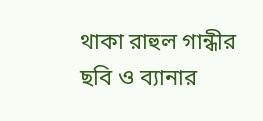থাকা রাহুল গান্ধীর ছবি ও ব্যানার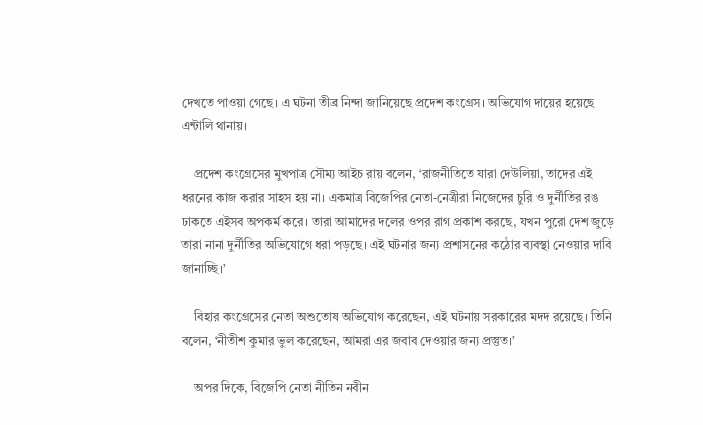দেখতে পাওয়া গেছে। এ ঘটনা তীব্র নিন্দা জানিয়েছে প্রদেশ কংগ্রেস। অভিযোগ দায়ের হয়েছে এন্টালি থানায়।

    প্রদেশ কংগ্রেসের মুখপাত্র সৌম্য আইচ রায় বলেন, ‘রাজনীতিতে যারা দেউলিয়া, তাদের এই ধরনের কাজ করার সাহস হয় না। একমাত্র বিজেপির নেতা-নেত্রীরা নিজেদের চুরি ও দুর্নীতির রঙ ঢাকতে এইসব অপকর্ম করে। তারা আমাদের দলের ওপর রাগ প্রকাশ করছে, যখন পুরো দেশ জুড়ে তারা নানা দুর্নীতির অভিযোগে ধরা পড়ছে। এই ঘটনার জন্য প্রশাসনের কঠোর ব্যবস্থা নেওয়ার দাবি জানাচ্ছি।’

    বিহার কংগ্রেসের নেতা অশুতোষ অভিযোগ করেছেন, এই ঘটনায় সরকারের মদদ রয়েছে। তিনি বলেন, ‘নীতীশ কুমার ভুল করেছেন, আমরা এর জবাব দেওয়ার জন্য প্রস্তুত।’

    অপর দিকে, বিজেপি নেতা নীতিন নবীন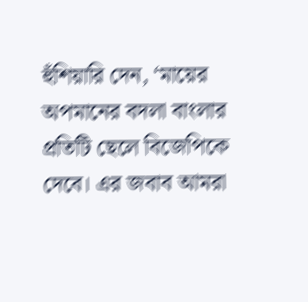হুঁশিয়ারি দেন, ‘মায়ের অপমানের বদলা বাংলার প্রতিটি ছেলে বিজেপিকে দেবে। এর জবাব আমরা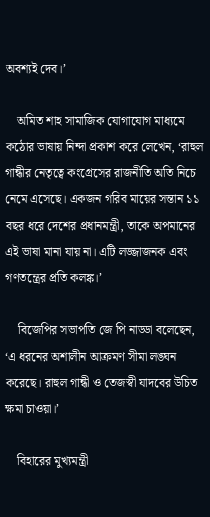অবশ্যই দেব।’

    অমিত শাহ সামাজিক যোগাযোগ মাধ্যমে কঠোর ভাষায় নিন্দা প্রকাশ করে লেখেন, ‘রাহুল গান্ধীর নেতৃত্বে কংগ্রেসের রাজনীতি অতি নিচে নেমে এসেছে। একজন গরিব মায়ের সন্তান ১১ বছর ধরে দেশের প্রধানমন্ত্রী, তাকে অপমানের এই ভাষা মানা যায় না। এটি লজ্জাজনক এবং গণতন্ত্রের প্রতি কলঙ্ক।’

    বিজেপির সভাপতি জে পি নাড্ডা বলেছেন, ‘এ ধরনের অশালীন আক্রমণ সীমা লঙ্ঘন করেছে। রাহুল গান্ধী ও তেজস্বী যাদবের উচিত ক্ষমা চাওয়া।’

    বিহারের মুখ্যমন্ত্রী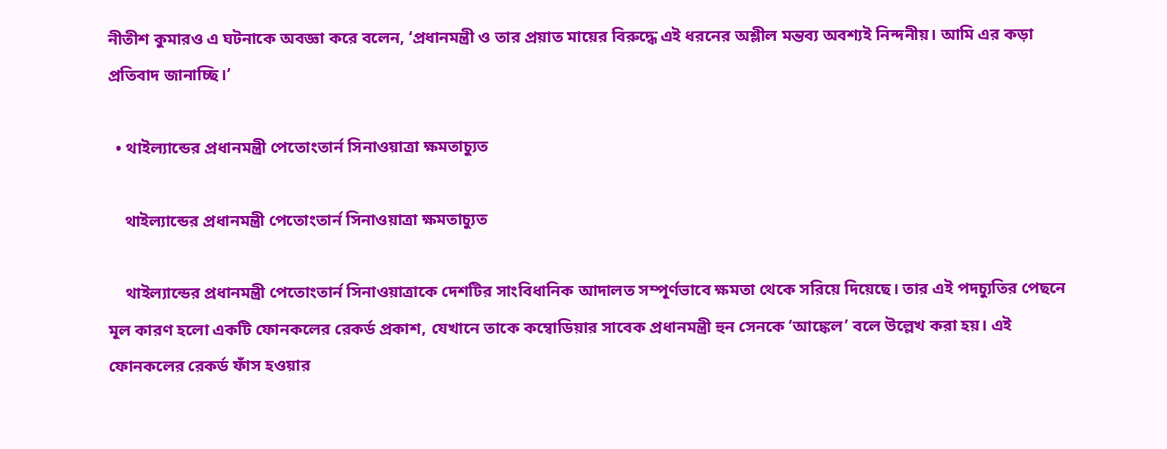নীতীশ কুমারও এ ঘটনাকে অবজ্ঞা করে বলেন, ‘প্রধানমন্ত্রী ও তার প্রয়াত মায়ের বিরুদ্ধে এই ধরনের অশ্লীল মন্তব্য অবশ্যই নিন্দনীয়। আমি এর কড়া প্রতিবাদ জানাচ্ছি।’

  • থাইল্যান্ডের প্রধানমন্ত্রী পেতোংতার্ন সিনাওয়াত্রা ক্ষমতাচ্যুত

    থাইল্যান্ডের প্রধানমন্ত্রী পেতোংতার্ন সিনাওয়াত্রা ক্ষমতাচ্যুত

    থাইল্যান্ডের প্রধানমন্ত্রী পেতোংতার্ন সিনাওয়াত্রাকে দেশটির সাংবিধানিক আদালত সম্পূর্ণভাবে ক্ষমতা থেকে সরিয়ে দিয়েছে। তার এই পদচ্যুতির পেছনে মূল কারণ হলো একটি ফোনকলের রেকর্ড প্রকাশ, যেখানে তাকে কম্বোডিয়ার সাবেক প্রধানমন্ত্রী হুন সেনকে ‘আঙ্কেল’ বলে উল্লেখ করা হয়। এই ফোনকলের রেকর্ড ফাঁস হওয়ার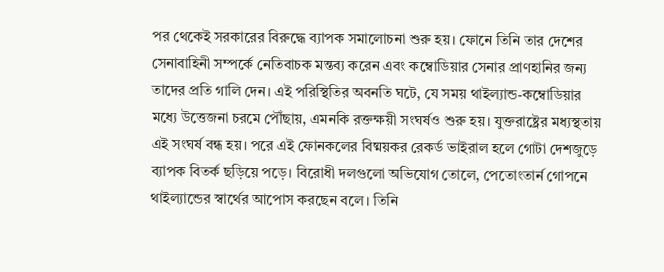পর থেকেই সরকারের বিরুদ্ধে ব্যাপক সমালোচনা শুরু হয়। ফোনে তিনি তার দেশের সেনাবাহিনী সম্পর্কে নেতিবাচক মন্তব্য করেন এবং কম্বোডিয়ার সেনার প্রাণহানির জন্য তাদের প্রতি গালি দেন। এই পরিস্থিতির অবনতি ঘটে, যে সময় থাইল্যান্ড-কম্বোডিয়ার মধ্যে উত্তেজনা চরমে পৌঁছায়, এমনকি রক্তক্ষয়ী সংঘর্ষও শুরু হয়। যুক্তরাষ্ট্রের মধ্যস্থতায় এই সংঘর্ষ বন্ধ হয়। পরে এই ফোনকলের বিষ্ময়কর রেকর্ড ভাইরাল হলে গোটা দেশজুড়ে ব্যাপক বিতর্ক ছড়িয়ে পড়ে। বিরোধী দলগুলো অভিযোগ তোলে, পেতোংতার্ন গোপনে থাইল্যান্ডের স্বার্থের আপোস করছেন বলে। তিনি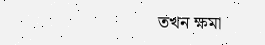তখন ক্ষমা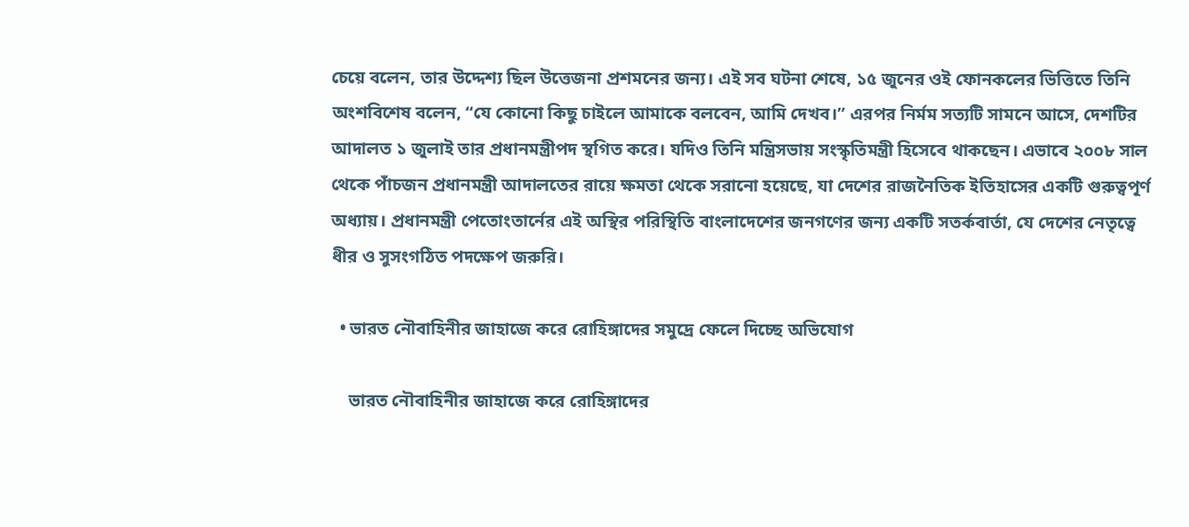চেয়ে বলেন, তার উদ্দেশ্য ছিল উত্তেজনা প্রশমনের জন্য। এই সব ঘটনা শেষে, ১৫ জুনের ওই ফোনকলের ভিত্তিতে তিনি অংশবিশেষ বলেন, “যে কোনো কিছু চাইলে আমাকে বলবেন, আমি দেখব।” এরপর নির্মম সত্যটি সামনে আসে, দেশটির আদালত ১ জুলাই তার প্রধানমন্ত্রীপদ স্থগিত করে। যদিও তিনি মন্ত্রিসভায় সংস্কৃতিমন্ত্রী হিসেবে থাকছেন। এভাবে ২০০৮ সাল থেকে পাঁচজন প্রধানমন্ত্রী আদালতের রায়ে ক্ষমতা থেকে সরানো হয়েছে, যা দেশের রাজনৈতিক ইতিহাসের একটি গুরুত্বপূর্ণ অধ্যায়। প্রধানমন্ত্রী পেতোংতার্নের এই অস্থির পরিস্থিতি বাংলাদেশের জনগণের জন্য একটি সতর্কবার্তা, যে দেশের নেতৃত্বে ধীর ও সুসংগঠিত পদক্ষেপ জরুরি।

  • ভারত নৌবাহিনীর জাহাজে করে রোহিঙ্গাদের সমুদ্রে ফেলে দিচ্ছে অভিযোগ

    ভারত নৌবাহিনীর জাহাজে করে রোহিঙ্গাদের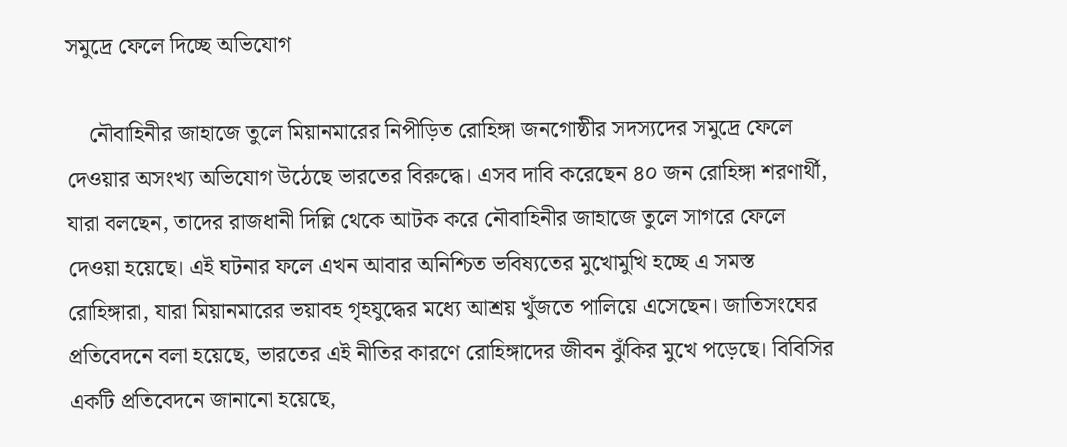সমুদ্রে ফেলে দিচ্ছে অভিযোগ

    নৌবাহিনীর জাহাজে তুলে মিয়ানমারের নিপীড়িত রোহিঙ্গা জনগোষ্ঠীর সদস্যদের সমুদ্রে ফেলে দেওয়ার অসংখ্য অভিযোগ উঠেছে ভারতের বিরুদ্ধে। এসব দাবি করেছেন ৪০ জন রোহিঙ্গা শরণার্থী, যারা বলছেন, তাদের রাজধানী দিল্লি থেকে আটক করে নৌবাহিনীর জাহাজে তুলে সাগরে ফেলে দেওয়া হয়েছে। এই ঘটনার ফলে এখন আবার অনিশ্চিত ভবিষ্যতের মুখোমুখি হচ্ছে এ সমস্ত রোহিঙ্গারা, যারা মিয়ানমারের ভয়াবহ গৃহযুদ্ধের মধ্যে আশ্রয় খুঁজতে পালিয়ে এসেছেন। জাতিসংঘের প্রতিবেদনে বলা হয়েছে, ভারতের এই নীতির কারণে রোহিঙ্গাদের জীবন ঝুঁকির মুখে পড়েছে। বিবিসির একটি প্রতিবেদনে জানানো হয়েছে,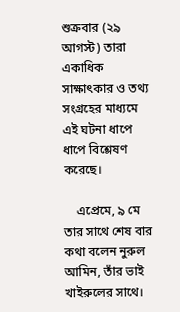শুক্রবার (২৯ আগস্ট) তারা একাধিক সাক্ষাৎকার ও তথ্য সংগ্রহের মাধ্যমে এই ঘটনা ধাপে ধাপে বিশ্লেষণ করেছে।

    এপ্রেমে, ৯ মে তার সাথে শেষ বার কথা বলেন নুরুল আমিন, তাঁর ভাই খাইরুলের সাথে।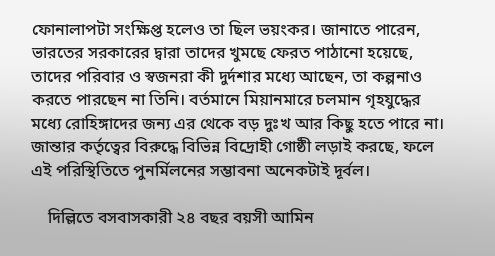ফোনালাপটা সংক্ষিপ্ত হলেও তা ছিল ভয়ংকর। জানাতে পারেন, ভারতের সরকারের দ্বারা তাদের খুমছে ফেরত পাঠানো হয়েছে, তাদের পরিবার ও স্বজনরা কী দুর্দশার মধ্যে আছেন, তা কল্পনাও করতে পারছেন না তিনি। বর্তমানে মিয়ানমারে চলমান গৃহযুদ্ধের মধ্যে রোহিঙ্গাদের জন্য এর থেকে বড় দুঃখ আর কিছু হতে পারে না। জান্তার কর্তৃত্বের বিরুদ্ধে বিভিন্ন বিদ্রোহী গোষ্ঠী লড়াই করছে, ফলে এই পরিস্থিতিতে পুনর্মিলনের সম্ভাবনা অনেকটাই দূর্বল।

    দিল্লিতে বসবাসকারী ২৪ বছর বয়সী আমিন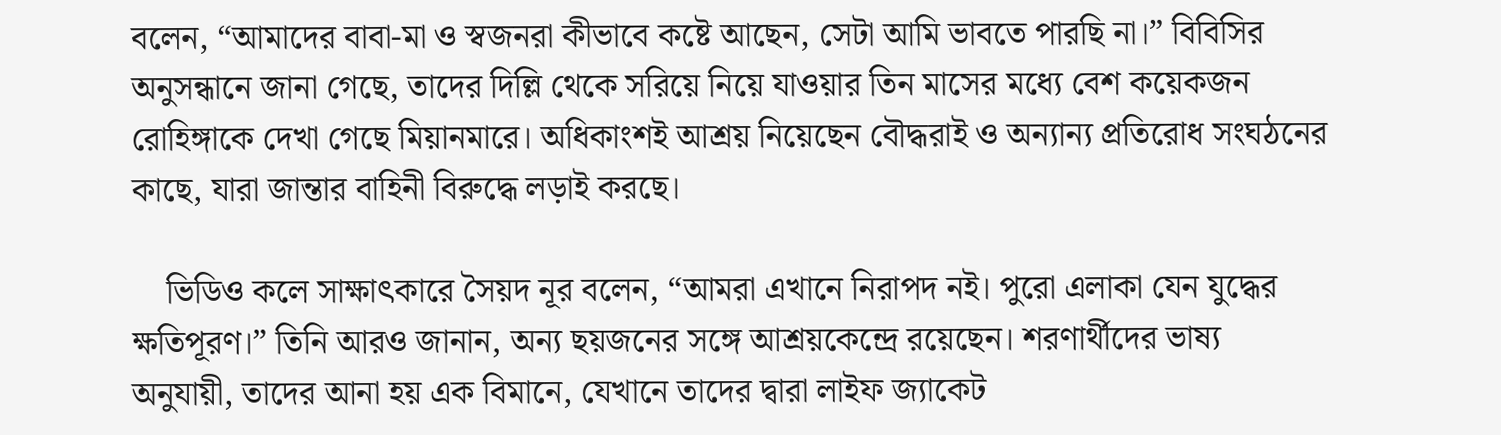বলেন, “আমাদের বাবা-মা ও স্বজনরা কীভাবে কষ্টে আছেন, সেটা আমি ভাবতে পারছি না।” বিবিসির অনুসন্ধানে জানা গেছে, তাদের দিল্লি থেকে সরিয়ে নিয়ে যাওয়ার তিন মাসের মধ্যে বেশ কয়েকজন রোহিঙ্গাকে দেখা গেছে মিয়ানমারে। অধিকাংশই আশ্রয় নিয়েছেন বৌদ্ধরাই ও অন্যান্য প্রতিরোধ সংঘঠনের কাছে, যারা জান্তার বাহিনী বিরুদ্ধে লড়াই করছে।

    ভিডিও কলে সাক্ষাৎকারে সৈয়দ নূর বলেন, “আমরা এখানে নিরাপদ নই। পুরো এলাকা যেন যুদ্ধের ক্ষতিপূরণ।” তিনি আরও জানান, অন্য ছয়জনের সঙ্গে আশ্রয়কেন্দ্রে রয়েছেন। শরণার্থীদের ভাষ্য অনুযায়ী, তাদের আনা হয় এক বিমানে, যেখানে তাদের দ্বারা লাইফ জ্যাকেট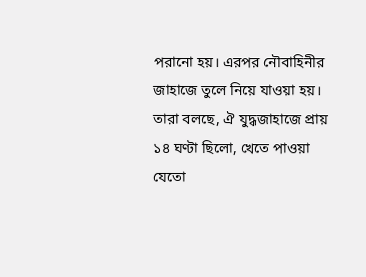পরানো হয়। এরপর নৌবাহিনীর জাহাজে তুলে নিয়ে যাওয়া হয়। তারা বলছে, ঐ যুদ্ধজাহাজে প্রায় ১৪ ঘণ্টা ছিলো, খেতে পাওয়া যেতো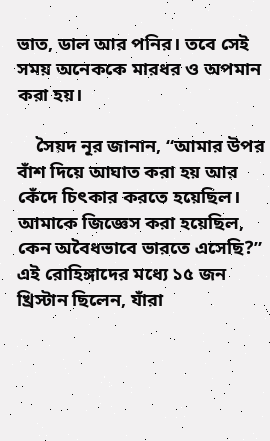ভাত, ডাল আর পনির। তবে সেই সময় অনেককে মারধর ও অপমান করা হয়।

    সৈয়দ নূর জানান, “আমার উপর বাঁশ দিয়ে আঘাত করা হয় আর কেঁদে চিৎকার করতে হয়েছিল। আমাকে জিজ্ঞেস করা হয়েছিল, কেন অবৈধভাবে ভারতে এসেছি?” এই রোহিঙ্গাদের মধ্যে ১৫ জন খ্রিস্টান ছিলেন, যাঁরা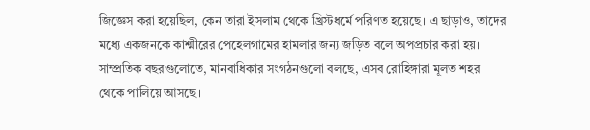জিজ্ঞেস করা হয়েছিল, কেন তারা ইসলাম থেকে খ্রিস্টধর্মে পরিণত হয়েছে। এ ছাড়াও, তাদের মধ্যে একজনকে কাশ্মীরের পেহেলগামের হামলার জন্য জড়িত বলে অপপ্রচার করা হয়। সাম্প্রতিক বছরগুলোতে, মানবাধিকার সংগঠনগুলো বলছে, এসব রোহিঙ্গারা মূলত শহর থেকে পালিয়ে আসছে।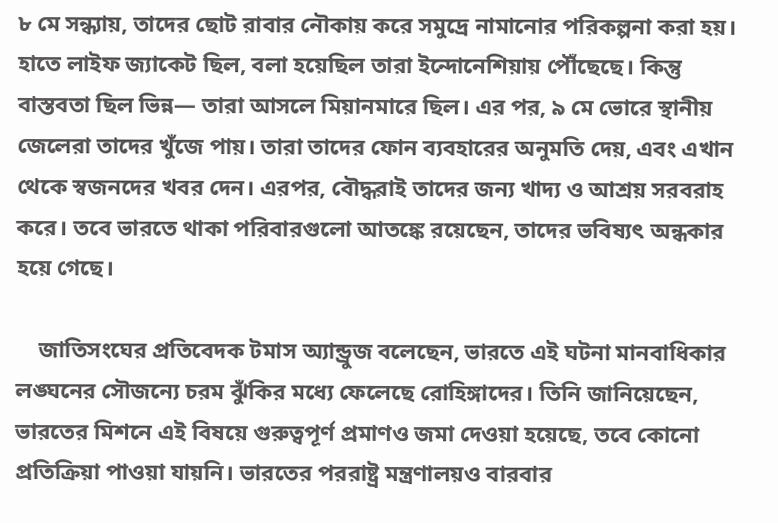৮ মে সন্ধ্যায়, তাদের ছোট রাবার নৌকায় করে সমুদ্রে নামানোর পরিকল্পনা করা হয়। হাতে লাইফ জ্যাকেট ছিল, বলা হয়েছিল তারা ইন্দোনেশিয়ায় পৌঁছেছে। কিন্তু বাস্তবতা ছিল ভিন্ন— তারা আসলে মিয়ানমারে ছিল। এর পর, ৯ মে ভোরে স্থানীয় জেলেরা তাদের খুঁজে পায়। তারা তাদের ফোন ব্যবহারের অনুমতি দেয়, এবং এখান থেকে স্বজনদের খবর দেন। এরপর, বৌদ্ধরাই তাদের জন্য খাদ্য ও আশ্রয় সরবরাহ করে। তবে ভারতে থাকা পরিবারগুলো আতঙ্কে রয়েছেন, তাদের ভবিষ্যৎ অন্ধকার হয়ে গেছে।

    জাতিসংঘের প্রতিবেদক টমাস অ্যান্ড্রুজ বলেছেন, ভারতে এই ঘটনা মানবাধিকার লঙ্ঘনের সৌজন্যে চরম ঝুঁকির মধ্যে ফেলেছে রোহিঙ্গাদের। তিনি জানিয়েছেন, ভারতের মিশনে এই বিষয়ে গুরুত্বপূর্ণ প্রমাণও জমা দেওয়া হয়েছে, তবে কোনো প্রতিক্রিয়া পাওয়া যায়নি। ভারতের পররাষ্ট্র মন্ত্রণালয়ও বারবার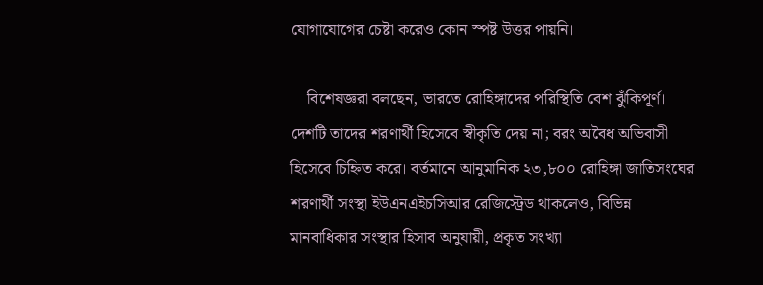যোগাযোগের চেষ্টা করেও কোন স্পষ্ট উত্তর পায়নি।

    বিশেষজ্ঞরা বলছেন, ভারতে রোহিঙ্গাদের পরিস্থিতি বেশ ঝুঁকিপূর্ণ। দেশটি তাদের শরণার্থী হিসেবে স্বীকৃতি দেয় না; বরং অবৈধ অভিবাসী হিসেবে চিহ্নিত করে। বর্তমানে আনুমানিক ২৩,৮০০ রোহিঙ্গা জাতিসংঘের শরণার্থী সংস্থা ইউএনএইচসিআর রেজিস্ট্রেড থাকলেও, বিভিন্ন মানবাধিকার সংস্থার হিসাব অনুযায়ী, প্রকৃত সংখ্যা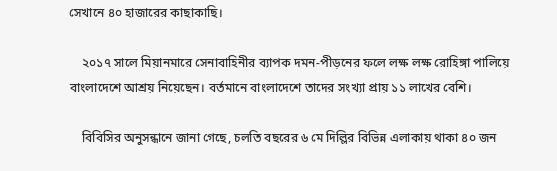সেখানে ৪০ হাজারের কাছাকাছি।

    ২০১৭ সালে মিয়ানমারে সেনাবাহিনীর ব্যাপক দমন-পীড়নের ফলে লক্ষ লক্ষ রোহিঙ্গা পালিয়ে বাংলাদেশে আশ্রয় নিয়েছেন। বর্তমানে বাংলাদেশে তাদের সংখ্যা প্রায় ১১ লাখের বেশি।

    বিবিসির অনুসন্ধানে জানা গেছে, চলতি বছরের ৬ মে দিল্লির বিভিন্ন এলাকায় থাকা ৪০ জন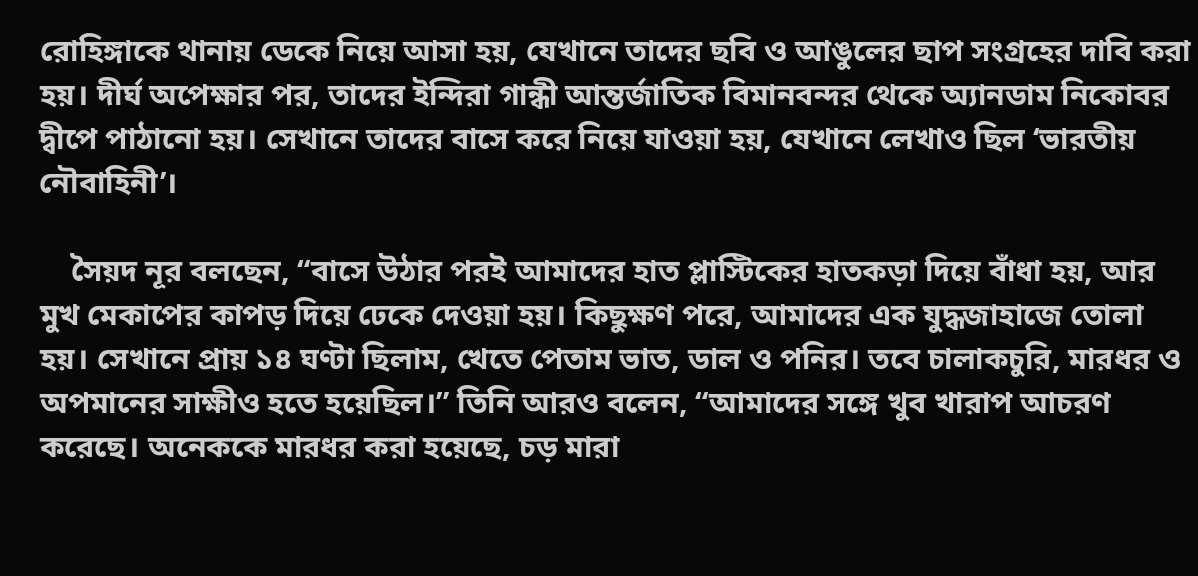রোহিঙ্গাকে থানায় ডেকে নিয়ে আসা হয়, যেখানে তাদের ছবি ও আঙুলের ছাপ সংগ্রহের দাবি করা হয়। দীর্ঘ অপেক্ষার পর, তাদের ইন্দিরা গান্ধী আন্তর্জাতিক বিমানবন্দর থেকে অ্যানডাম নিকোবর দ্বীপে পাঠানো হয়। সেখানে তাদের বাসে করে নিয়ে যাওয়া হয়, যেখানে লেখাও ছিল ‘ভারতীয় নৌবাহিনী’।

    সৈয়দ নূর বলছেন, “বাসে উঠার পরই আমাদের হাত প্লাস্টিকের হাতকড়া দিয়ে বাঁধা হয়, আর মুখ মেকাপের কাপড় দিয়ে ঢেকে দেওয়া হয়। কিছুক্ষণ পরে, আমাদের এক যুদ্ধজাহাজে তোলা হয়। সেখানে প্রায় ১৪ ঘণ্টা ছিলাম, খেতে পেতাম ভাত, ডাল ও পনির। তবে চালাকচুরি, মারধর ও অপমানের সাক্ষীও হতে হয়েছিল।” তিনি আরও বলেন, “আমাদের সঙ্গে খুব খারাপ আচরণ করেছে। অনেককে মারধর করা হয়েছে, চড় মারা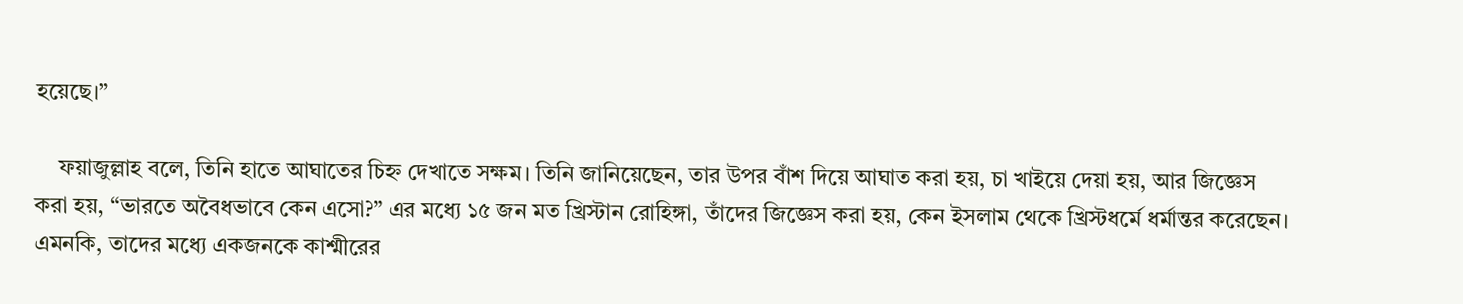হয়েছে।”

    ফয়াজুল্লাহ বলে, তিনি হাতে আঘাতের চিহ্ন দেখাতে সক্ষম। তিনি জানিয়েছেন, তার উপর বাঁশ দিয়ে আঘাত করা হয়, চা খাইয়ে দেয়া হয়, আর জিজ্ঞেস করা হয়, “ভারতে অবৈধভাবে কেন এসো?” এর মধ্যে ১৫ জন মত খ্রিস্টান রোহিঙ্গা, তাঁদের জিজ্ঞেস করা হয়, কেন ইসলাম থেকে খ্রিস্টধর্মে ধর্মান্তর করেছেন। এমনকি, তাদের মধ্যে একজনকে কাশ্মীরের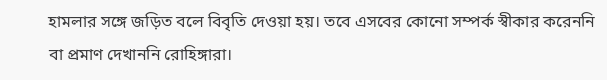হামলার সঙ্গে জড়িত বলে বিবৃতি দেওয়া হয়। তবে এসবের কোনো সম্পর্ক স্বীকার করেননি বা প্রমাণ দেখাননি রোহিঙ্গারা।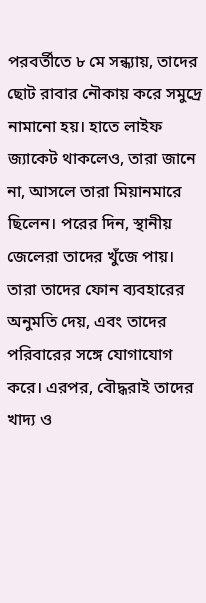পরবর্তীতে ৮ মে সন্ধ্যায়, তাদের ছোট রাবার নৌকায় করে সমুদ্রে নামানো হয়। হাতে লাইফ জ্যাকেট থাকলেও, তারা জানে না, আসলে তারা মিয়ানমারে ছিলেন। পরের দিন, স্থানীয় জেলেরা তাদের খুঁজে পায়। তারা তাদের ফোন ব্যবহারের অনুমতি দেয়, এবং তাদের পরিবারের সঙ্গে যোগাযোগ করে। এরপর, বৌদ্ধরাই তাদের খাদ্য ও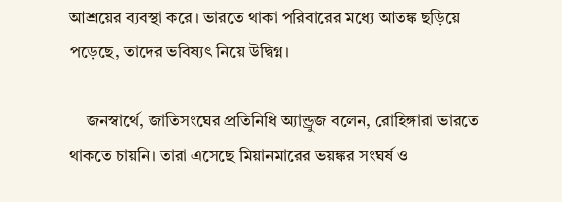আশ্রয়ের ব্যবস্থা করে। ভারতে থাকা পরিবারের মধ্যে আতঙ্ক ছড়িয়ে পড়েছে, তাদের ভবিষ্যৎ নিয়ে উদ্বিগ্ন।

    জনস্বার্থে, জাতিসংঘের প্রতিনিধি অ্যান্ড্রুজ বলেন, রোহিঙ্গারা ভারতে থাকতে চায়নি। তারা এসেছে মিয়ানমারের ভয়ঙ্কর সংঘর্ষ ও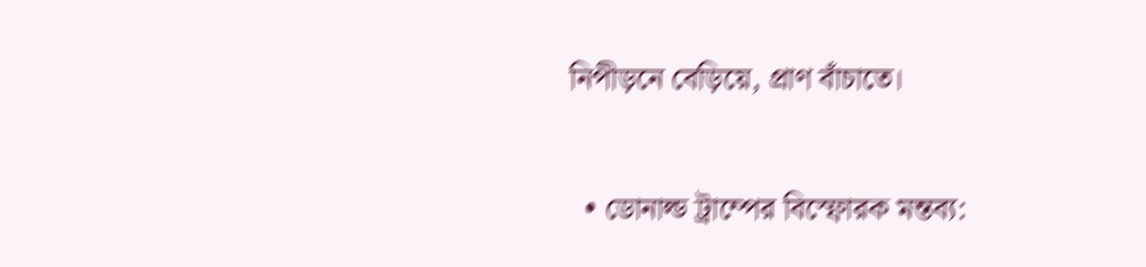নিপীড়নে বেড়িয়ে, প্রাণ বাঁচাতে।

  • ডোনাল্ড ট্রাম্পের বিস্ফোরক মন্তব্য: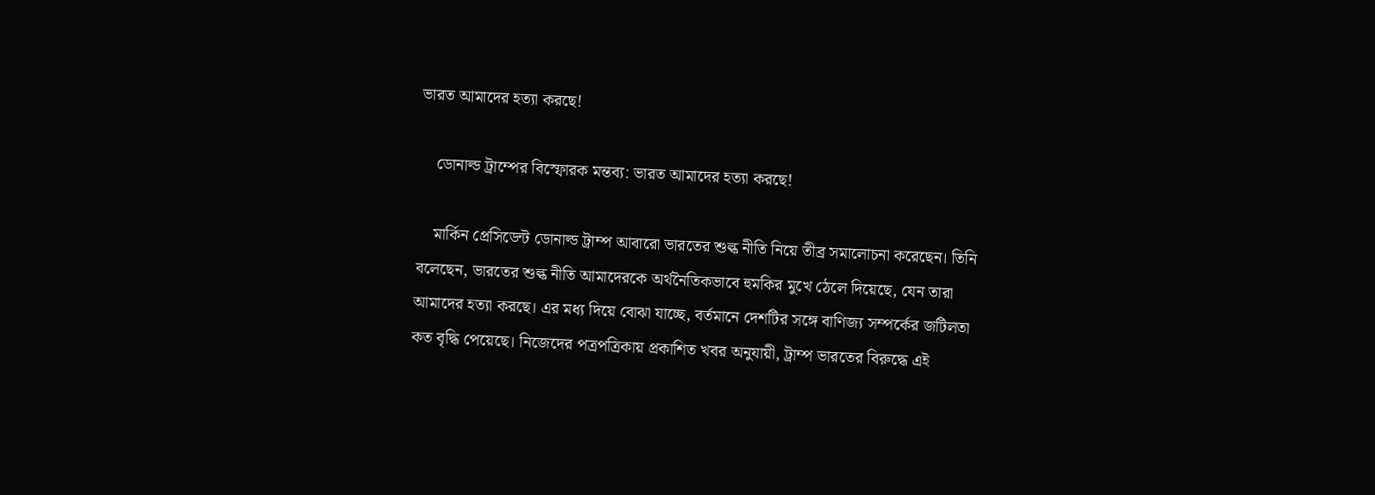ভারত আমাদের হত্যা করছে!

    ডোনাল্ড ট্রাম্পের বিস্ফোরক মন্তব্য: ভারত আমাদের হত্যা করছে!

    মার্কিন প্রেসিডেন্ট ডোনাল্ড ট্রাম্প আবারো ভারতের শুল্ক নীতি নিয়ে তীব্র সমালোচনা করেছেন। তিনি বলেছেন, ভারতের শুল্ক নীতি আমাদেরকে অর্থনৈতিকভাবে হুমকির মুখে ঠেলে দিয়েছে, যেন তারা আমাদের হত্যা করছে। এর মধ্য দিয়ে বোঝা যাচ্ছে, বর্তমানে দেশটির সঙ্গে বাণিজ্য সম্পর্কের জটিলতা কত বৃদ্ধি পেয়েছে। নিজেদের পত্রপত্রিকায় প্রকাশিত খবর অনুযায়ী, ট্রাম্প ভারতের বিরুদ্ধে এই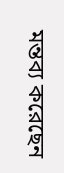মন্তব্য করেছেন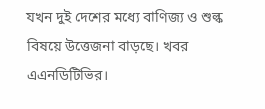যখন দুই দেশের মধ্যে বাণিজ্য ও শুল্ক বিষয়ে উত্তেজনা বাড়ছে। খবর এএনডিটিভির।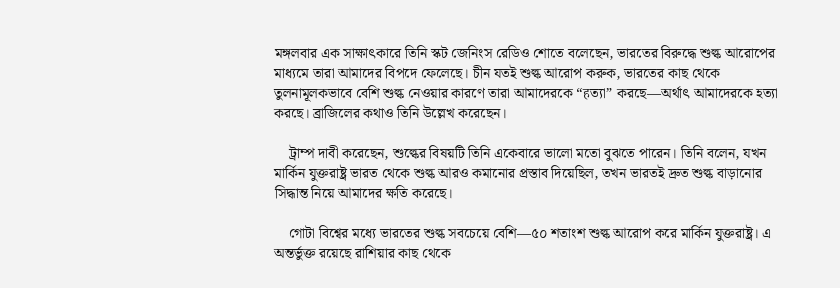মঙ্গলবার এক সাক্ষাৎকারে তিনি স্কট জেনিংস রেডিও শোতে বলেছেন, ভারতের বিরুদ্ধে শুল্ক আরোপের মাধ্যমে তারা আমাদের বিপদে ফেলেছে। চীন যতই শুল্ক আরোপ করুক, ভারতের কাছ থেকে তুলনামূলকভাবে বেশি শুল্ক নেওয়ার কারণে তারা আমাদেরকে “हত্যা” করছে—অর্থাৎ আমাদেরকে হত্যা করছে। ব্রাজিলের কথাও তিনি উল্লেখ করেছেন।

    ট্রাম্প দাবী করেছেন, শুল্কের বিষয়টি তিনি একেবারে ভালো মতো বুঝতে পারেন। তিনি বলেন, যখন মার্কিন যুক্তরাষ্ট্র ভারত থেকে শুল্ক আরও কমানোর প্রস্তাব দিয়েছিল, তখন ভারতই দ্রুত শুল্ক বাড়ানোর সিদ্ধান্ত নিয়ে আমাদের ক্ষতি করেছে।

    গোটা বিশ্বের মধ্যে ভারতের শুল্ক সবচেয়ে বেশি—৫০ শতাংশ শুল্ক আরোপ করে মার্কিন যুক্তরাষ্ট্র। এ অন্তর্ভুক্ত রয়েছে রাশিয়ার কাছ থেকে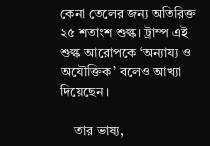কেনা তেলের জন্য অতিরিক্ত ২৫ শতাংশ শুল্ক। ট্রাম্প এই শুল্ক আরোপকে ‘অন্যায্য ও অযৌক্তিক’ বলেও আখ্যা দিয়েছেন।

    তার ভাষ্য,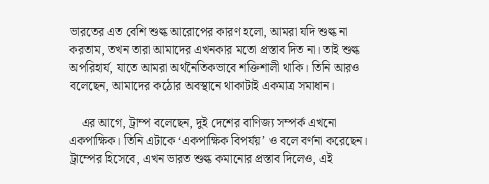ভারতের এত বেশি শুল্ক আরোপের কারণ হলো, আমরা যদি শুল্ক না করতাম, তখন তারা আমাদের এখনকার মতো প্রস্তাব দিত না। তাই শুল্ক অপরিহার্য, যাতে আমরা অর্থনৈতিকভাবে শক্তিশালী থাকি। তিনি আরও বলেছেন, আমাদের কঠোর অবস্থানে থাকাটাই একমাত্র সমাধান।

    এর আগে, ট্রাম্প বলেছেন, দুই দেশের বাণিজ্য সম্পর্ক এখনো একপাক্ষিক। তিনি এটাকে ‘একপাক্ষিক বিপর্যয়’ ও বলে বর্ণনা করেছেন। ট্রাম্পের হিসেবে, এখন ভারত শুল্ক কমানোর প্রস্তাব দিলেও, এই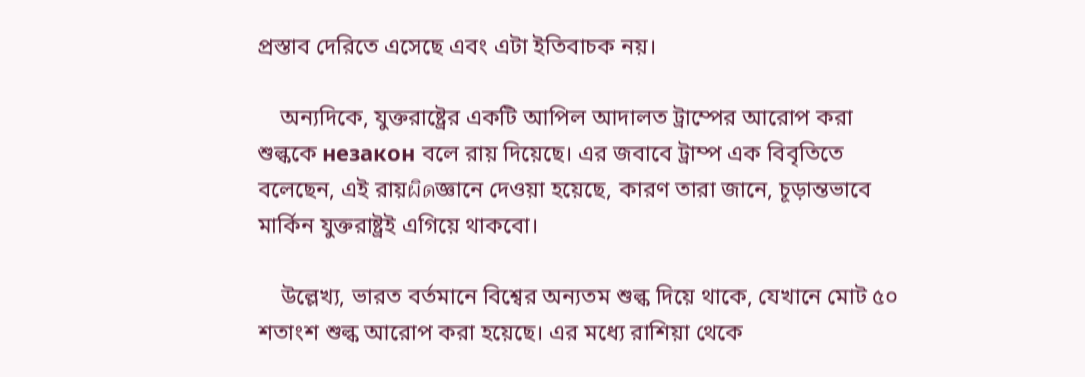প্রস্তাব দেরিতে এসেছে এবং এটা ইতিবাচক নয়।

    অন্যদিকে, যুক্তরাষ্ট্রের একটি আপিল আদালত ট্রাম্পের আরোপ করা শুল্ককে незакон বলে রায় দিয়েছে। এর জবাবে ট্রাম্প এক বিবৃতিতে বলেছেন, এই রায়ผิดজ্ঞানে দেওয়া হয়েছে, কারণ তারা জানে, চূড়ান্তভাবে মার্কিন যুক্তরাষ্ট্রই এগিয়ে থাকবো।

    উল্লেখ্য, ভারত বর্তমানে বিশ্বের অন্যতম শুল্ক দিয়ে থাকে, যেখানে মোট ৫০ শতাংশ শুল্ক আরোপ করা হয়েছে। এর মধ্যে রাশিয়া থেকে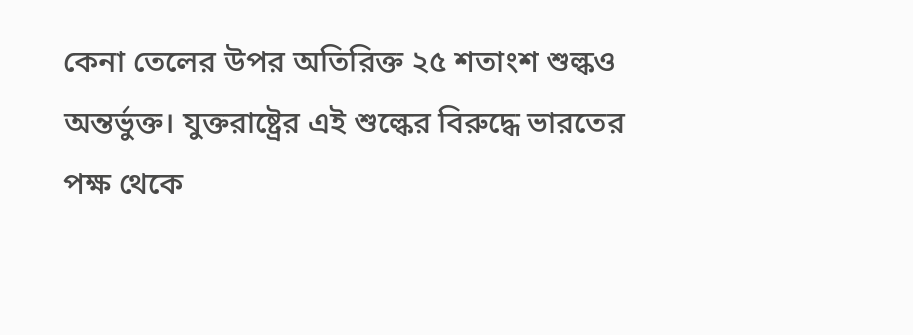কেনা তেলের উপর অতিরিক্ত ২৫ শতাংশ শুল্কও অন্তর্ভুক্ত। যুক্তরাষ্ট্রের এই শুল্কের বিরুদ্ধে ভারতের পক্ষ থেকে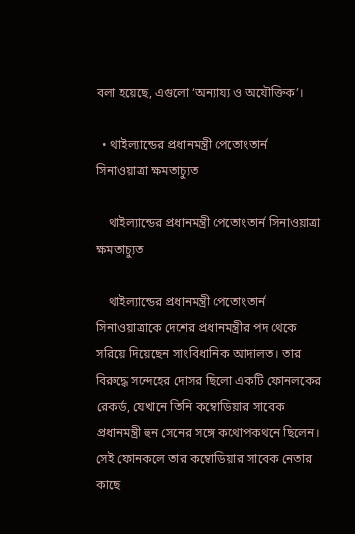বলা হয়েছে, এগুলো ‘অন্যায্য ও অযৌক্তিক’।

  • থাইল্যান্ডের প্রধানমন্ত্রী পেতোংতার্ন সিনাওয়াত্রা ক্ষমতাচ্যুত

    থাইল্যান্ডের প্রধানমন্ত্রী পেতোংতার্ন সিনাওয়াত্রা ক্ষমতাচ্যুত

    থাইল্যান্ডের প্রধানমন্ত্রী পেতোংতার্ন সিনাওয়াত্রাকে দেশের প্রধানমন্ত্রীর পদ থেকে সরিয়ে দিয়েছেন সাংবিধানিক আদালত। তার বিরুদ্ধে সন্দেহের দোসর ছিলো একটি ফোনলকের রেকর্ড, যেখানে তিনি কম্বোডিয়ার সাবেক প্রধানমন্ত্রী হুন সেনের সঙ্গে কথোপকথনে ছিলেন। সেই ফোনকলে তার কম্বোডিয়ার সাবেক নেতার কাছে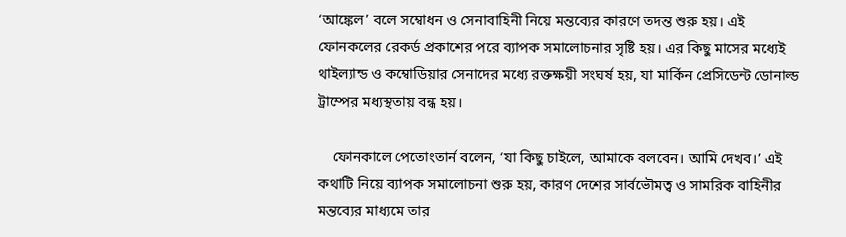‘আঙ্কেল’ বলে সম্বোধন ও সেনাবাহিনী নিয়ে মন্তব্যের কারণে তদন্ত শুরু হয়। এই ফোনকলের রেকর্ড প্রকাশের পরে ব্যাপক সমালোচনার সৃষ্টি হয়। এর কিছু মাসের মধ্যেই থাইল্যান্ড ও কম্বোডিয়ার সেনাদের মধ্যে রক্তক্ষয়ী সংঘর্ষ হয়, যা মার্কিন প্রেসিডেন্ট ডোনাল্ড ট্রাম্পের মধ্যস্থতায় বন্ধ হয়।

    ফোনকালে পেতোংতার্ন বলেন, ‘যা কিছু চাইলে, আমাকে বলবেন। আমি দেখব।’ এই কথাটি নিয়ে ব্যাপক সমালোচনা শুরু হয়, কারণ দেশের সার্বভৌমত্ব ও সামরিক বাহিনীর মন্তব্যের মাধ্যমে তার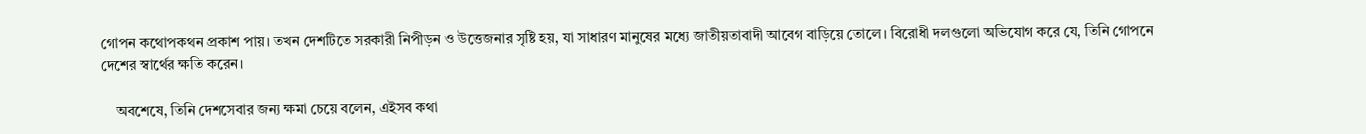গোপন কথোপকথন প্রকাশ পায়। তখন দেশটিতে সরকারী নিপীড়ন ও উত্তেজনার সৃষ্টি হয়, যা সাধারণ মানুষের মধ্যে জাতীয়তাবাদী আবেগ বাড়িয়ে তোলে। বিরোধী দলগুলো অভিযোগ করে যে, তিনি গোপনে দেশের স্বার্থের ক্ষতি করেন।

    অবশেষে, তিনি দেশসেবার জন্য ক্ষমা চেয়ে বলেন, এইসব কথা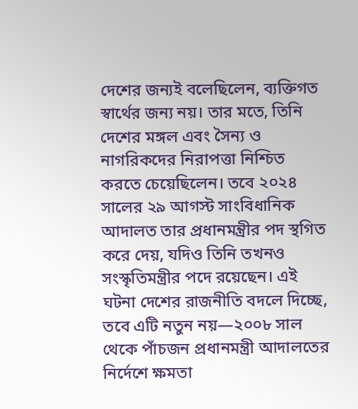দেশের জন্যই বলেছিলেন, ব্যক্তিগত স্বার্থের জন্য নয়। তার মতে, তিনি দেশের মঙ্গল এবং সৈন্য ও নাগরিকদের নিরাপত্তা নিশ্চিত করতে চেয়েছিলেন। তবে ২০২৪ সালের ২৯ আগস্ট সাংবিধানিক আদালত তার প্রধানমন্ত্রীর পদ স্থগিত করে দেয়, যদিও তিনি তখনও সংস্কৃতিমন্ত্রীর পদে রয়েছেন। এই ঘটনা দেশের রাজনীতি বদলে দিচ্ছে, তবে এটি নতুন নয়—২০০৮ সাল থেকে পাঁচজন প্রধানমন্ত্রী আদালতের নির্দেশে ক্ষমতা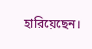হারিয়েছেন।